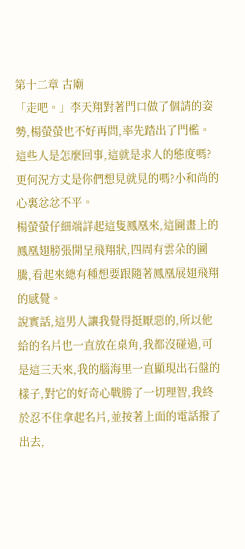第十二章 古廟
「走吧。」李天翔對著門口做了個請的姿勢,楊螢螢也不好再問,率先踏出了門檻。
這些人是怎麼回事,這就是求人的態度嗎?更何況方丈是你們想見就見的嗎?小和尚的心裏忿忿不平。
楊螢螢仔細端詳起這隻鳳凰來,這圖畫上的鳳凰翅膀張開呈飛翔狀,四周有雲朵的圖騰,看起來總有種想要跟隨著鳳凰展翅飛翔的感覺。
說實話,這男人讓我覺得挺厭惡的,所以他給的名片也一直放在桌角,我都沒碰過,可是這三天來,我的腦海里一直顯現出石盤的樣子,對它的好奇心戰勝了一切理智,我終於忍不住拿起名片,並按著上面的電話撥了出去,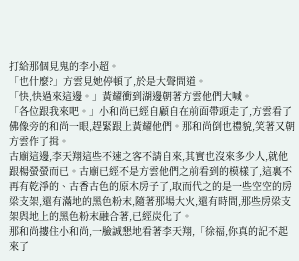打給那個見鬼的李小超。
「也什麼?」方雲見她停頓了,於是大聲問道。
「快,快過來這邊。」黃耀衝到湖邊朝著方雲他們大喊。
「各位跟我來吧。」小和尚已經自顧自在前面帶頭走了,方雲看了佛像旁的和尚一眼,趕緊跟上黃耀他們。那和尚倒也禮貌,笑著又朝方雲作了揖。
古廟這邊,李天翔這些不速之客不請自來,其實也沒來多少人,就他跟楊螢螢而已。古廟已經不是方雲他們之前看到的模樣了,這裏不再有乾淨的、古香古色的原木房子了,取而代之的是一些空空的房梁支架,還有滿地的黑色粉末,隨著那場大火,還有時間,那些房梁支架與地上的黑色粉末融合著,已經炭化了。
那和尚摟住小和尚,一臉誠懇地看著李天翔,「徐福,你真的記不起來了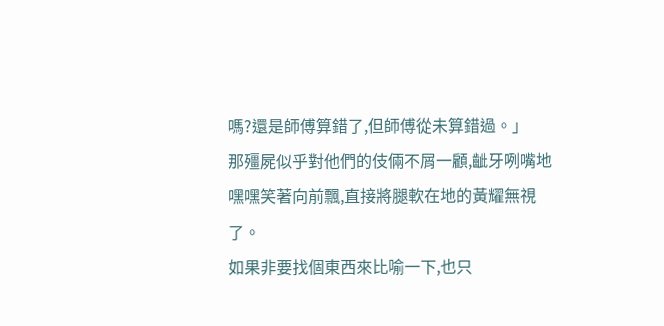嗎?還是師傅算錯了,但師傅從未算錯過。」
那殭屍似乎對他們的伎倆不屑一顧,齜牙咧嘴地嘿嘿笑著向前飄,直接將腿軟在地的黃耀無視了。
如果非要找個東西來比喻一下,也只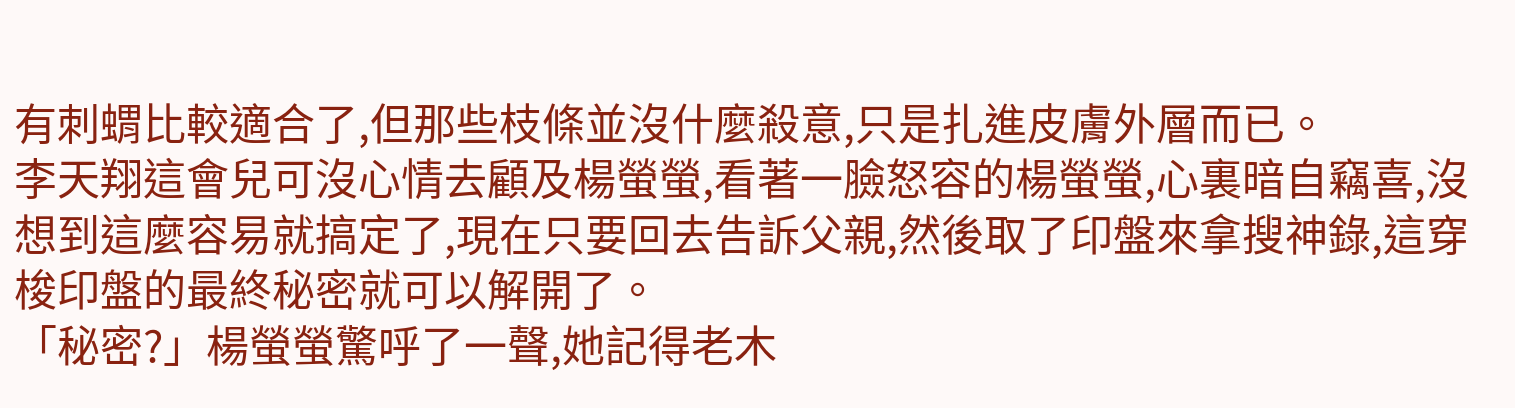有刺蝟比較適合了,但那些枝條並沒什麼殺意,只是扎進皮膚外層而已。
李天翔這會兒可沒心情去顧及楊螢螢,看著一臉怒容的楊螢螢,心裏暗自竊喜,沒想到這麼容易就搞定了,現在只要回去告訴父親,然後取了印盤來拿搜神錄,這穿梭印盤的最終秘密就可以解開了。
「秘密?」楊螢螢驚呼了一聲,她記得老木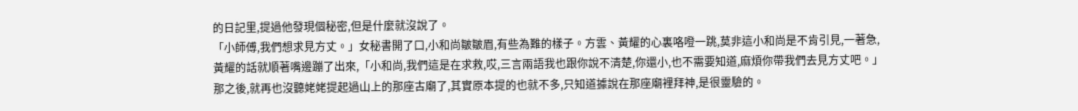的日記里,提過他發現個秘密,但是什麼就沒說了。
「小師傅,我們想求見方丈。」女秘書開了口,小和尚皺皺眉,有些為難的樣子。方雲、黃耀的心裏咯噔一跳,莫非這小和尚是不肯引見,一著急,黃耀的話就順著嘴邊蹦了出來,「小和尚,我們這是在求救,哎,三言兩語我也跟你說不清楚,你還小,也不需要知道,麻煩你帶我們去見方丈吧。」
那之後,就再也沒聽姥姥提起過山上的那座古廟了,其實原本提的也就不多,只知道據說在那座廟裡拜神,是很靈驗的。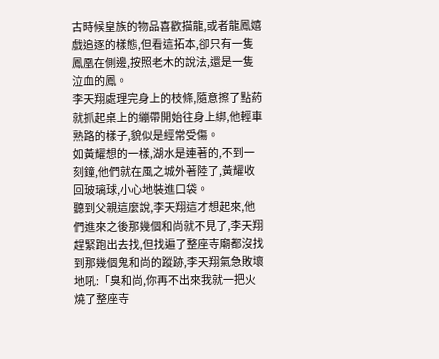古時候皇族的物品喜歡描龍,或者龍鳳嬉戲追逐的樣態,但看這拓本,卻只有一隻鳳凰在側邊,按照老木的說法,還是一隻泣血的鳳。
李天翔處理完身上的枝條,隨意擦了點葯就抓起桌上的繃帶開始往身上綁,他輕車熟路的樣子,貌似是經常受傷。
如黃耀想的一樣,湖水是連著的,不到一刻鐘,他們就在風之城外著陸了,黃耀收回玻璃球,小心地裝進口袋。
聽到父親這麼說,李天翔這才想起來,他們進來之後那幾個和尚就不見了,李天翔趕緊跑出去找,但找遍了整座寺廟都沒找到那幾個鬼和尚的蹤跡,李天翔氣急敗壞地吼:「臭和尚,你再不出來我就一把火燒了整座寺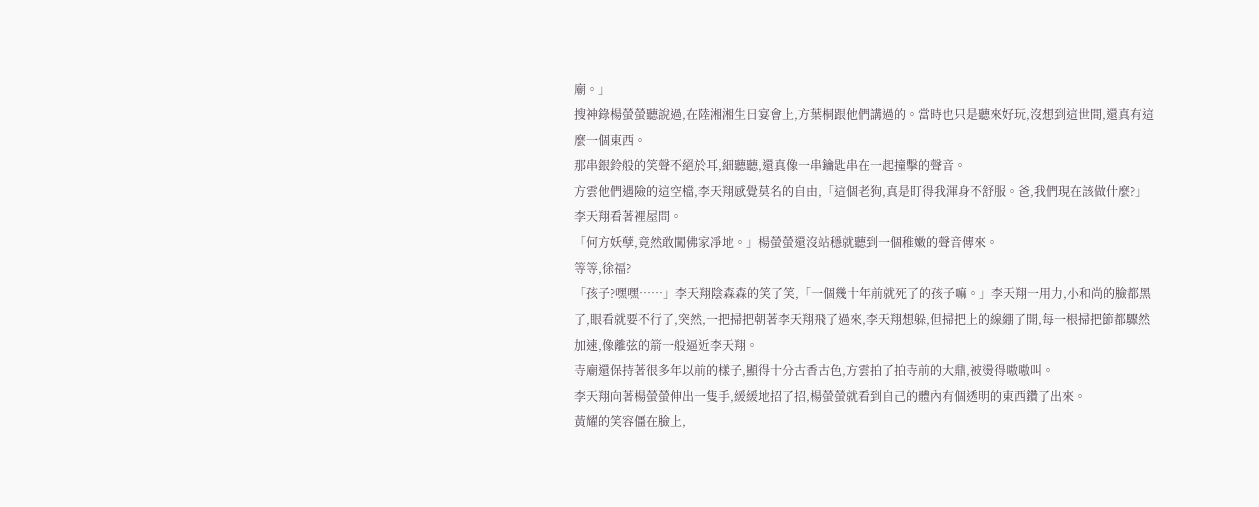廟。」
搜神錄楊螢螢聽說過,在陸湘湘生日宴會上,方葉桐跟他們講過的。當時也只是聽來好玩,沒想到這世間,還真有這麼一個東西。
那串銀鈴般的笑聲不絕於耳,細聽聽,還真像一串鑰匙串在一起撞擊的聲音。
方雲他們遇險的這空檔,李天翔感覺莫名的自由,「這個老狗,真是盯得我渾身不舒服。爸,我們現在該做什麼?」李天翔看著裡屋問。
「何方妖孽,竟然敢闖佛家凈地。」楊螢螢還沒站穩就聽到一個稚嫩的聲音傳來。
等等,徐福?
「孩子?嘿嘿……」李天翔陰森森的笑了笑,「一個幾十年前就死了的孩子嘛。」李天翔一用力,小和尚的臉都黑了,眼看就要不行了,突然,一把掃把朝著李天翔飛了過來,李天翔想躲,但掃把上的線綳了開,每一根掃把節都驟然加速,像離弦的箭一般逼近李天翔。
寺廟還保持著很多年以前的樣子,顯得十分古香古色,方雲拍了拍寺前的大鼎,被燙得嗷嗷叫。
李天翔向著楊螢螢伸出一隻手,緩緩地招了招,楊螢螢就看到自己的體內有個透明的東西鑽了出來。
黃耀的笑容僵在臉上,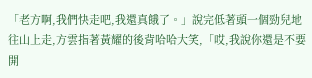「老方啊,我們快走吧,我還真餓了。」說完低著頭一個勁兒地往山上走,方雲指著黃耀的後背哈哈大笑,「哎,我說你還是不要開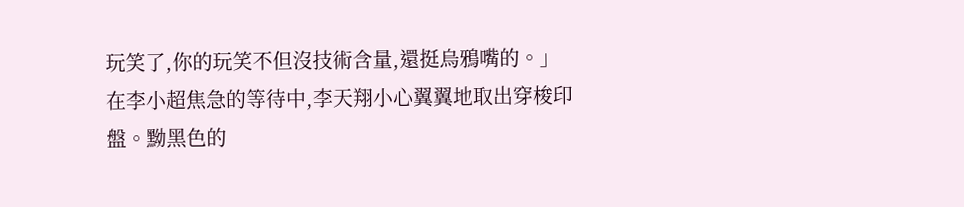玩笑了,你的玩笑不但沒技術含量,還挺烏鴉嘴的。」
在李小超焦急的等待中,李天翔小心翼翼地取出穿梭印盤。黝黑色的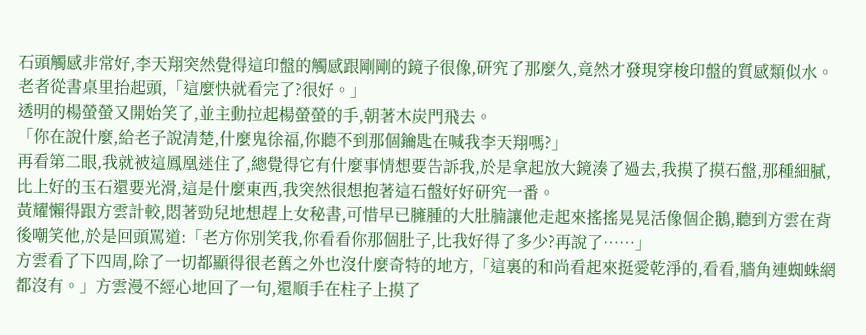石頭觸感非常好,李天翔突然覺得這印盤的觸感跟剛剛的鏡子很像,研究了那麼久,竟然才發現穿梭印盤的質感類似水。
老者從書桌里抬起頭,「這麼快就看完了?很好。」
透明的楊螢螢又開始笑了,並主動拉起楊螢螢的手,朝著木炭門飛去。
「你在說什麼,給老子說清楚,什麼鬼徐福,你聽不到那個鑰匙在喊我李天翔嗎?」
再看第二眼,我就被這鳳凰迷住了,總覺得它有什麼事情想要告訴我,於是拿起放大鏡湊了過去,我摸了摸石盤,那種細膩,比上好的玉石還要光滑,這是什麼東西,我突然很想抱著這石盤好好研究一番。
黃耀懶得跟方雲計較,悶著勁兒地想趕上女秘書,可惜早已臃腫的大肚腩讓他走起來搖搖晃晃活像個企鵝,聽到方雲在背後嘲笑他,於是回頭罵道:「老方你別笑我,你看看你那個肚子,比我好得了多少?再說了……」
方雲看了下四周,除了一切都顯得很老舊之外也沒什麼奇特的地方,「這裏的和尚看起來挺愛乾淨的,看看,牆角連蜘蛛網都沒有。」方雲漫不經心地回了一句,還順手在柱子上摸了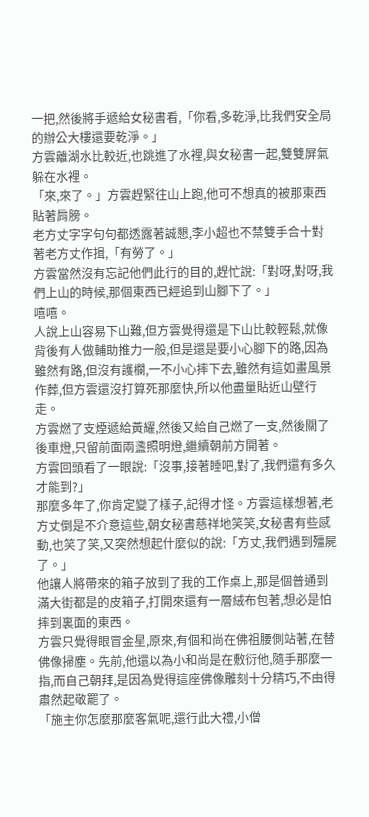一把,然後將手遞給女秘書看,「你看,多乾淨,比我們安全局的辦公大樓還要乾淨。」
方雲離湖水比較近,也跳進了水裡,與女秘書一起,雙雙屏氣躲在水裡。
「來,來了。」方雲趕緊往山上跑,他可不想真的被那東西貼著肩膀。
老方丈字字句句都透露著誠懇,李小超也不禁雙手合十對著老方丈作揖,「有勞了。」
方雲當然沒有忘記他們此行的目的,趕忙說:「對呀,對呀,我們上山的時候,那個東西已經追到山腳下了。」
嘻嘻。
人說上山容易下山難,但方雲覺得還是下山比較輕鬆,就像背後有人做輔助推力一般,但是還是要小心腳下的路,因為雖然有路,但沒有護欄,一不小心摔下去,雖然有這如畫風景作葬,但方雲還沒打算死那麼快,所以他盡量貼近山壁行走。
方雲燃了支煙遞給黃耀,然後又給自己燃了一支,然後關了後車燈,只留前面兩盞照明燈,繼續朝前方開著。
方雲回頭看了一眼說:「沒事,接著睡吧,對了,我們還有多久才能到?」
那麼多年了,你肯定變了樣子,記得才怪。方雲這樣想著,老方丈倒是不介意這些,朝女秘書慈祥地笑笑,女秘書有些感動,也笑了笑,又突然想起什麼似的說:「方丈,我們遇到殭屍了。」
他讓人將帶來的箱子放到了我的工作桌上,那是個普通到滿大街都是的皮箱子,打開來還有一層絨布包著,想必是怕摔到裏面的東西。
方雲只覺得眼冒金星,原來,有個和尚在佛祖腰側站著,在替佛像掃塵。先前,他還以為小和尚是在敷衍他,隨手那麼一指,而自己朝拜,是因為覺得這座佛像雕刻十分精巧,不由得肅然起敬罷了。
「施主你怎麼那麼客氣呢,還行此大禮,小僧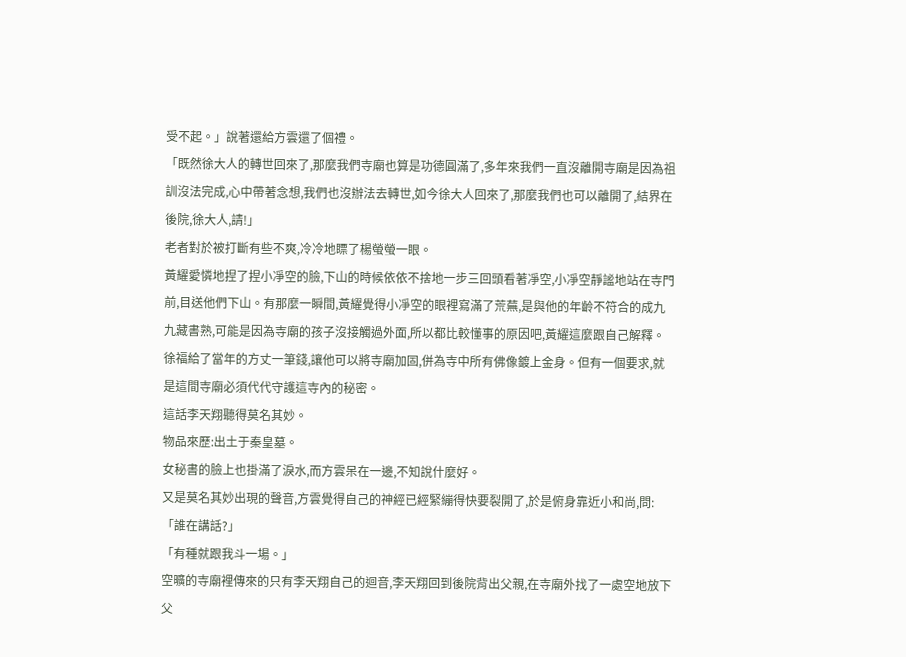受不起。」說著還給方雲還了個禮。
「既然徐大人的轉世回來了,那麼我們寺廟也算是功德圓滿了,多年來我們一直沒離開寺廟是因為祖訓沒法完成,心中帶著念想,我們也沒辦法去轉世,如今徐大人回來了,那麼我們也可以離開了,結界在後院,徐大人,請!」
老者對於被打斷有些不爽,冷冷地瞟了楊螢螢一眼。
黃耀愛憐地捏了捏小凈空的臉,下山的時候依依不捨地一步三回頭看著凈空,小凈空靜謐地站在寺門前,目送他們下山。有那麼一瞬間,黃耀覺得小凈空的眼裡寫滿了荒蕪,是與他的年齡不符合的成九九藏書熟,可能是因為寺廟的孩子沒接觸過外面,所以都比較懂事的原因吧,黃耀這麼跟自己解釋。
徐福給了當年的方丈一筆錢,讓他可以將寺廟加固,併為寺中所有佛像鍍上金身。但有一個要求,就是這間寺廟必須代代守護這寺內的秘密。
這話李天翔聽得莫名其妙。
物品來歷:出土于秦皇墓。
女秘書的臉上也掛滿了淚水,而方雲呆在一邊,不知說什麼好。
又是莫名其妙出現的聲音,方雲覺得自己的神經已經緊繃得快要裂開了,於是俯身靠近小和尚,問:「誰在講話?」
「有種就跟我斗一場。」
空曠的寺廟裡傳來的只有李天翔自己的迴音,李天翔回到後院背出父親,在寺廟外找了一處空地放下父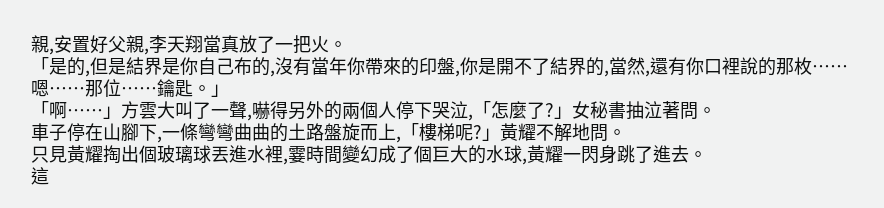親,安置好父親,李天翔當真放了一把火。
「是的,但是結界是你自己布的,沒有當年你帶來的印盤,你是開不了結界的,當然,還有你口裡說的那枚……嗯……那位……鑰匙。」
「啊……」方雲大叫了一聲,嚇得另外的兩個人停下哭泣,「怎麼了?」女秘書抽泣著問。
車子停在山腳下,一條彎彎曲曲的土路盤旋而上,「樓梯呢?」黃耀不解地問。
只見黃耀掏出個玻璃球丟進水裡,霎時間變幻成了個巨大的水球,黃耀一閃身跳了進去。
這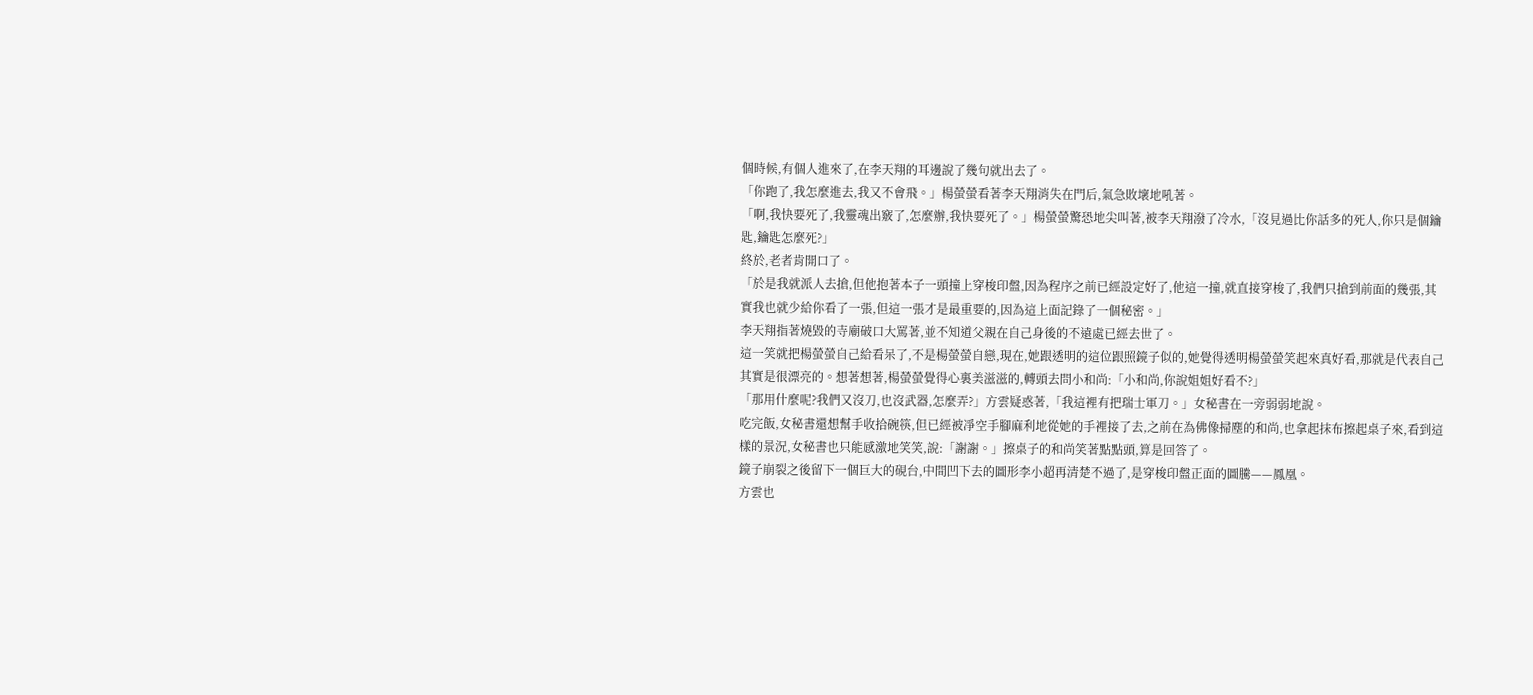個時候,有個人進來了,在李天翔的耳邊說了幾句就出去了。
「你跑了,我怎麼進去,我又不會飛。」楊螢螢看著李天翔消失在門后,氣急敗壞地吼著。
「啊,我快要死了,我靈魂出竅了,怎麼辦,我快要死了。」楊螢螢驚恐地尖叫著,被李天翔潑了冷水,「沒見過比你話多的死人,你只是個鑰匙,鑰匙怎麼死?」
終於,老者肯開口了。
「於是我就派人去搶,但他抱著本子一頭撞上穿梭印盤,因為程序之前已經設定好了,他這一撞,就直接穿梭了,我們只搶到前面的幾張,其實我也就少給你看了一張,但這一張才是最重要的,因為這上面記錄了一個秘密。」
李天翔指著燒毀的寺廟破口大罵著,並不知道父親在自己身後的不遠處已經去世了。
這一笑就把楊螢螢自己給看呆了,不是楊螢螢自戀,現在,她跟透明的這位跟照鏡子似的,她覺得透明楊螢螢笑起來真好看,那就是代表自己其實是很漂亮的。想著想著,楊螢螢覺得心裏美滋滋的,轉頭去問小和尚:「小和尚,你說姐姐好看不?」
「那用什麼呢?我們又沒刀,也沒武器,怎麼弄?」方雲疑惑著,「我這裡有把瑞士軍刀。」女秘書在一旁弱弱地說。
吃完飯,女秘書還想幫手收拾碗筷,但已經被凈空手腳麻利地從她的手裡接了去,之前在為佛像掃塵的和尚,也拿起抹布擦起桌子來,看到這樣的景況,女秘書也只能感激地笑笑,說:「謝謝。」擦桌子的和尚笑著點點頭,算是回答了。
鏡子崩裂之後留下一個巨大的硯台,中間凹下去的圖形李小超再清楚不過了,是穿梭印盤正面的圖騰——鳳凰。
方雲也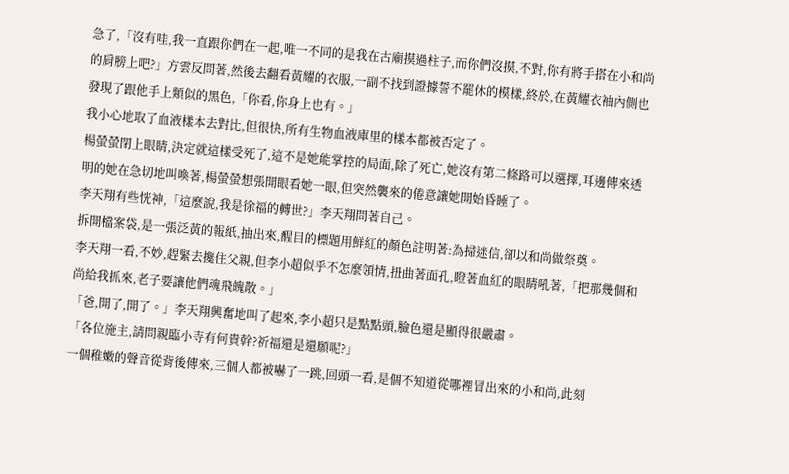急了,「沒有哇,我一直跟你們在一起,唯一不同的是我在古廟摸過柱子,而你們沒摸,不對,你有將手搭在小和尚的肩膀上吧?」方雲反問著,然後去翻看黃耀的衣服,一副不找到證據誓不罷休的模樣,終於,在黃耀衣袖內側也發現了跟他手上類似的黑色,「你看,你身上也有。」
我小心地取了血液樣本去對比,但很快,所有生物血液庫里的樣本都被否定了。
楊螢螢閉上眼睛,決定就這樣受死了,這不是她能掌控的局面,除了死亡,她沒有第二條路可以選擇,耳邊傳來透明的她在急切地叫喚著,楊螢螢想張開眼看她一眼,但突然襲來的倦意讓她開始昏睡了。
李天翔有些恍神,「這麼說,我是徐福的轉世?」李天翔問著自己。
拆開檔案袋,是一張泛黃的報紙,抽出來,醒目的標題用鮮紅的顏色註明著:為掃迷信,卻以和尚做祭奠。
李天翔一看,不妙,趕緊去攙住父親,但李小超似乎不怎麼領情,扭曲著面孔,瞪著血紅的眼睛吼著,「把那幾個和尚給我抓來,老子要讓他們魂飛魄散。」
「爸,開了,開了。」李天翔興奮地叫了起來,李小超只是點點頭,臉色還是顯得很嚴肅。
「各位施主,請問親臨小寺有何貴幹?祈福還是還願呢?」
一個稚嫩的聲音從背後傳來,三個人都被嚇了一跳,回頭一看,是個不知道從哪裡冒出來的小和尚,此刻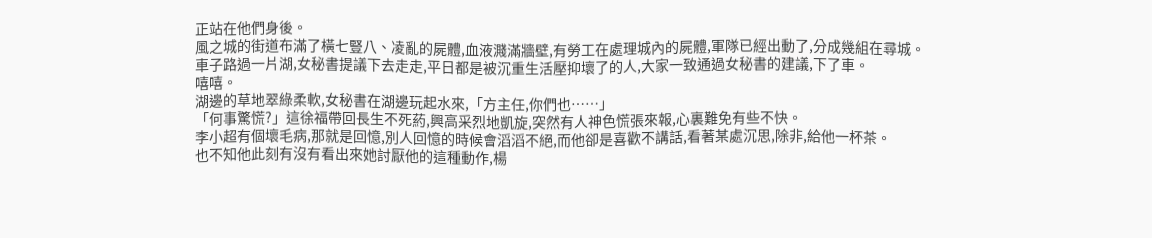正站在他們身後。
風之城的街道布滿了橫七豎八、凌亂的屍體,血液濺滿牆壁,有勞工在處理城內的屍體,軍隊已經出動了,分成幾組在尋城。
車子路過一片湖,女秘書提議下去走走,平日都是被沉重生活壓抑壞了的人,大家一致通過女秘書的建議,下了車。
嘻嘻。
湖邊的草地翠綠柔軟,女秘書在湖邊玩起水來,「方主任,你們也……」
「何事驚慌?」這徐福帶回長生不死葯,興高采烈地凱旋,突然有人神色慌張來報,心裏難免有些不快。
李小超有個壞毛病,那就是回憶,別人回憶的時候會滔滔不絕,而他卻是喜歡不講話,看著某處沉思,除非,給他一杯茶。
也不知他此刻有沒有看出來她討厭他的這種動作,楊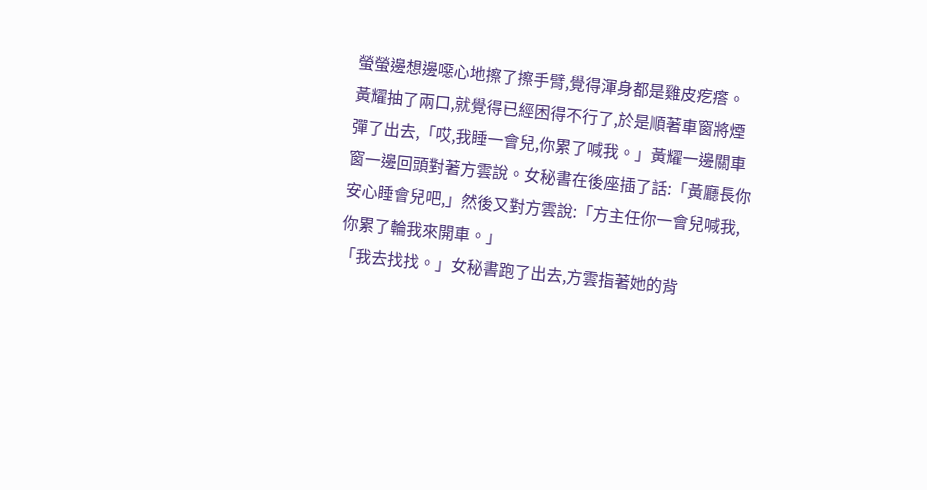螢螢邊想邊噁心地擦了擦手臂,覺得渾身都是雞皮疙瘩。
黃耀抽了兩口,就覺得已經困得不行了,於是順著車窗將煙彈了出去,「哎,我睡一會兒,你累了喊我。」黃耀一邊關車窗一邊回頭對著方雲說。女秘書在後座插了話:「黃廳長你安心睡會兒吧,」然後又對方雲說:「方主任你一會兒喊我,你累了輪我來開車。」
「我去找找。」女秘書跑了出去,方雲指著她的背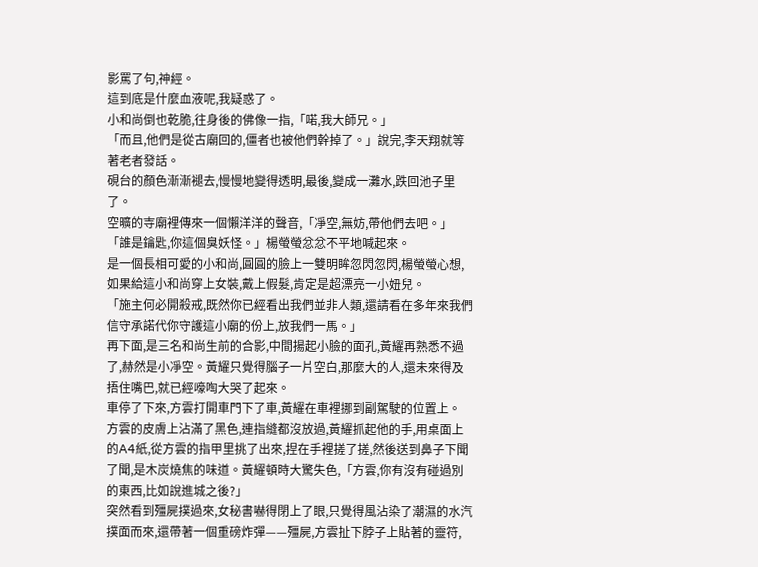影罵了句,神經。
這到底是什麼血液呢,我疑惑了。
小和尚倒也乾脆,往身後的佛像一指,「喏,我大師兄。」
「而且,他們是從古廟回的,僵者也被他們幹掉了。」說完,李天翔就等著老者發話。
硯台的顏色漸漸褪去,慢慢地變得透明,最後,變成一灘水,跌回池子里了。
空曠的寺廟裡傳來一個懶洋洋的聲音,「凈空,無妨,帶他們去吧。」
「誰是鑰匙,你這個臭妖怪。」楊螢螢忿忿不平地喊起來。
是一個長相可愛的小和尚,圓圓的臉上一雙明眸忽閃忽閃,楊螢螢心想,如果給這小和尚穿上女裝,戴上假髮,肯定是超漂亮一小妞兒。
「施主何必開殺戒,既然你已經看出我們並非人類,還請看在多年來我們信守承諾代你守護這小廟的份上,放我們一馬。」
再下面,是三名和尚生前的合影,中間揚起小臉的面孔,黃耀再熟悉不過了,赫然是小凈空。黃耀只覺得腦子一片空白,那麼大的人,還未來得及捂住嘴巴,就已經嚎啕大哭了起來。
車停了下來,方雲打開車門下了車,黃耀在車裡挪到副駕駛的位置上。
方雲的皮膚上沾滿了黑色,連指縫都沒放過,黃耀抓起他的手,用桌面上的A4紙,從方雲的指甲里挑了出來,捏在手裡搓了搓,然後送到鼻子下聞了聞,是木炭燒焦的味道。黃耀頓時大驚失色,「方雲,你有沒有碰過別的東西,比如說進城之後?」
突然看到殭屍撲過來,女秘書嚇得閉上了眼,只覺得風沾染了潮濕的水汽撲面而來,還帶著一個重磅炸彈——殭屍,方雲扯下脖子上貼著的靈符,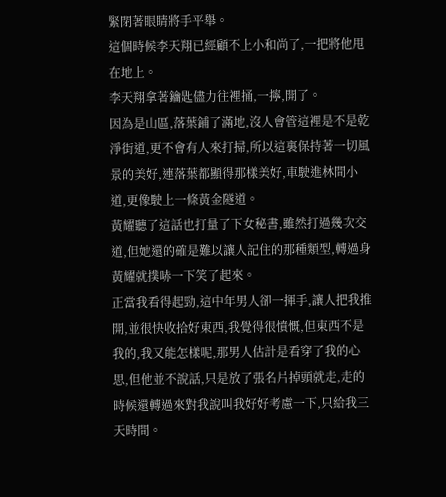緊閉著眼睛將手平舉。
這個時候李天翔已經顧不上小和尚了,一把將他甩在地上。
李天翔拿著鑰匙儘力往裡捅,一擰,開了。
因為是山區,落葉鋪了滿地,沒人會管這裡是不是乾淨街道,更不會有人來打掃,所以這裏保持著一切風景的美好,連落葉都顯得那樣美好,車駛進林間小道,更像駛上一條黃金隧道。
黃耀聽了這話也打量了下女秘書,雖然打過幾次交道,但她還的確是難以讓人記住的那種類型,轉過身黃耀就撲哧一下笑了起來。
正當我看得起勁,這中年男人卻一揮手,讓人把我推開,並很快收拾好東西,我覺得很憤慨,但東西不是我的,我又能怎樣呢,那男人估計是看穿了我的心思,但他並不說話,只是放了張名片掉頭就走,走的時候還轉過來對我說叫我好好考慮一下,只給我三天時間。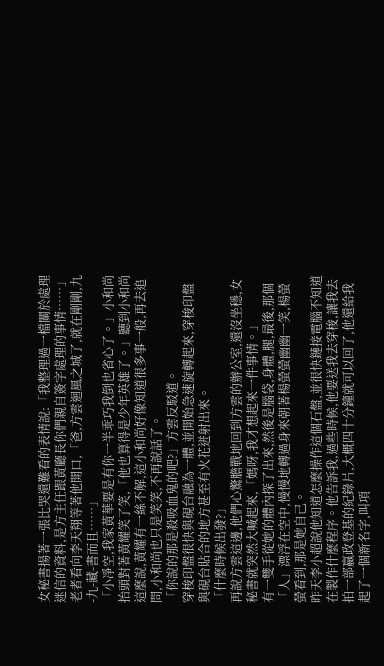女秘書揚著一張比哭還難看的表情說:「我整理過一檔關於處理迷信的資料,是方主任跟黃廳長你們親自簽字處理的事情……」
老者看向李天翔等著他開口,「爸,方雲迴風之城了,就在剛剛,九-九-藏-書而且……」
「小凈空,我家黃華要是有你一半乖巧我倒也省心了。」小和尚抬頭對著黃耀笑了笑,「他也算得是少年英雄了。」聽到小和尚這麼說,黃耀有一絲不解,這小和尚好像知道很多事一般,再去追問,小和尚也只是笑笑,不再說話了。
「你說的那是殺吸血鬼的吧?」方雲反駁道。
穿梭印盤很快與硯台融為一體,並開始急速旋轉起來,穿梭印盤與硯台貼合的地方甚至有火花迸射出來。
「什麼時候出發?」
再說方雲這邊,他們心驚膽戰地回到方雲的辦公室,還沒坐穩,女秘書就突然大喊起來,「媽呀,我才想起來一件事情。」
有一雙手從她的體內探了出來,然後是腦袋,身體,腿,最後,那個「人」漂浮在空中,慢慢地轉過身來朝著楊螢螢幽幽一笑,楊螢螢看到,那是她自己。
昨天李小超說他知道怎麼操作這個石盤,並很快鏈接電腦不知道在製作什麼程序。他告訴我,過些時候,他要送我去穿梭,讓我去拍一部嬴政登基的紀錄片,大概四十分鐘就可以回了,他還給我起了一個新名字,叫項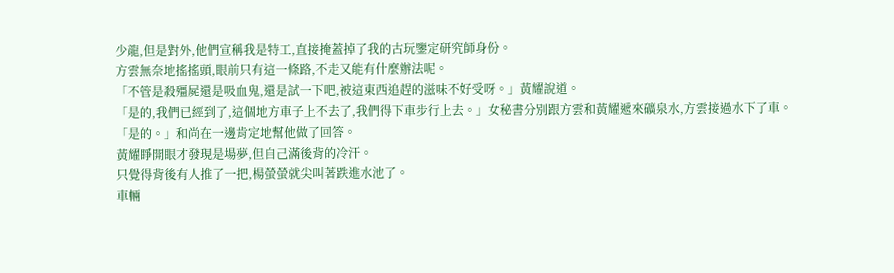少龍,但是對外,他們宣稱我是特工,直接掩蓋掉了我的古玩鑒定研究師身份。
方雲無奈地搖搖頭,眼前只有這一條路,不走又能有什麼辦法呢。
「不管是殺殭屍還是吸血鬼,還是試一下吧,被這東西追趕的滋味不好受呀。」黃耀說道。
「是的,我們已經到了,這個地方車子上不去了,我們得下車步行上去。」女秘書分別跟方雲和黃耀遞來礦泉水,方雲接過水下了車。
「是的。」和尚在一邊肯定地幫他做了回答。
黃耀睜開眼才發現是場夢,但自己滿後背的冷汗。
只覺得背後有人推了一把,楊螢螢就尖叫著跌進水池了。
車輛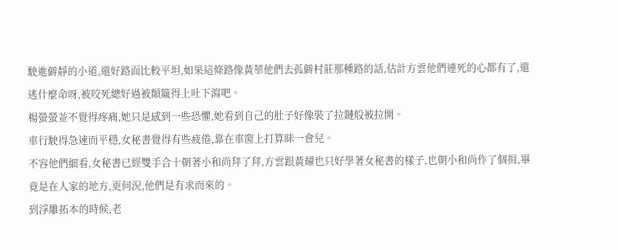駛進僻靜的小道,還好路面比較平坦,如果這條路像黃華他們去孤僻村莊那種路的話,估計方雲他們連死的心都有了,還逃什麼命呀,被咬死總好過被顛簸得上吐下瀉吧。
楊螢螢並不覺得疼痛,她只是感到一些恐懼,她看到自己的肚子好像裝了拉鏈般被拉開。
車行駛得急速而平穩,女秘書覺得有些疲倦,靠在車窗上打算眯一會兒。
不容他們細看,女秘書已經雙手合十朝著小和尚拜了拜,方雲跟黃耀也只好學著女秘書的樣子,也朝小和尚作了個揖,畢竟是在人家的地方,更何況,他們是有求而來的。
到浮雕拓本的時候,老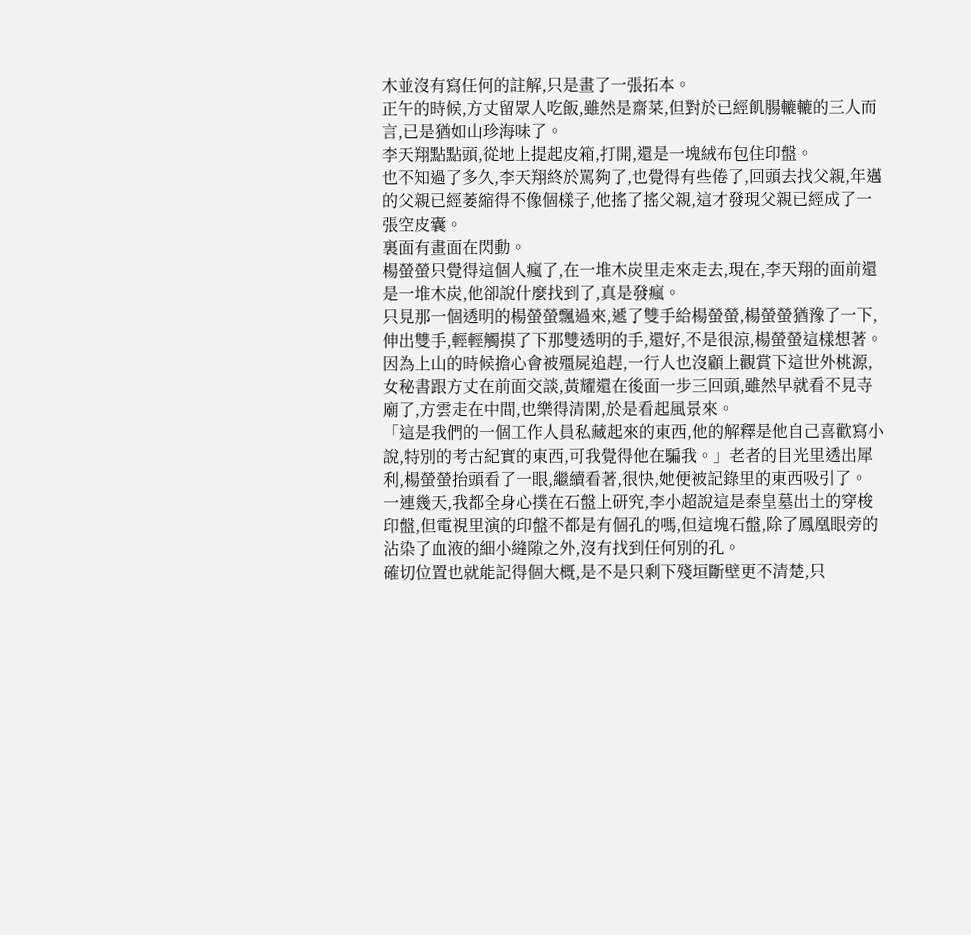木並沒有寫任何的註解,只是畫了一張拓本。
正午的時候,方丈留眾人吃飯,雖然是齋菜,但對於已經飢腸轆轆的三人而言,已是猶如山珍海味了。
李天翔點點頭,從地上提起皮箱,打開,還是一塊絨布包住印盤。
也不知過了多久,李天翔終於罵夠了,也覺得有些倦了,回頭去找父親,年邁的父親已經萎縮得不像個樣子,他搖了搖父親,這才發現父親已經成了一張空皮囊。
裏面有畫面在閃動。
楊螢螢只覺得這個人瘋了,在一堆木炭里走來走去,現在,李天翔的面前還是一堆木炭,他卻說什麼找到了,真是發瘋。
只見那一個透明的楊螢螢飄過來,遞了雙手給楊螢螢,楊螢螢猶豫了一下,伸出雙手,輕輕觸摸了下那雙透明的手,還好,不是很涼,楊螢螢這樣想著。
因為上山的時候擔心會被殭屍追趕,一行人也沒顧上觀賞下這世外桃源,女秘書跟方丈在前面交談,黃耀還在後面一步三回頭,雖然早就看不見寺廟了,方雲走在中間,也樂得清閑,於是看起風景來。
「這是我們的一個工作人員私藏起來的東西,他的解釋是他自己喜歡寫小說,特別的考古紀實的東西,可我覺得他在騙我。」老者的目光里透出犀利,楊螢螢抬頭看了一眼,繼續看著,很快,她便被記錄里的東西吸引了。
一連幾天,我都全身心撲在石盤上研究,李小超說這是秦皇墓出土的穿梭印盤,但電視里演的印盤不都是有個孔的嗎,但這塊石盤,除了鳳凰眼旁的沾染了血液的細小縫隙之外,沒有找到任何別的孔。
確切位置也就能記得個大概,是不是只剩下殘垣斷壁更不清楚,只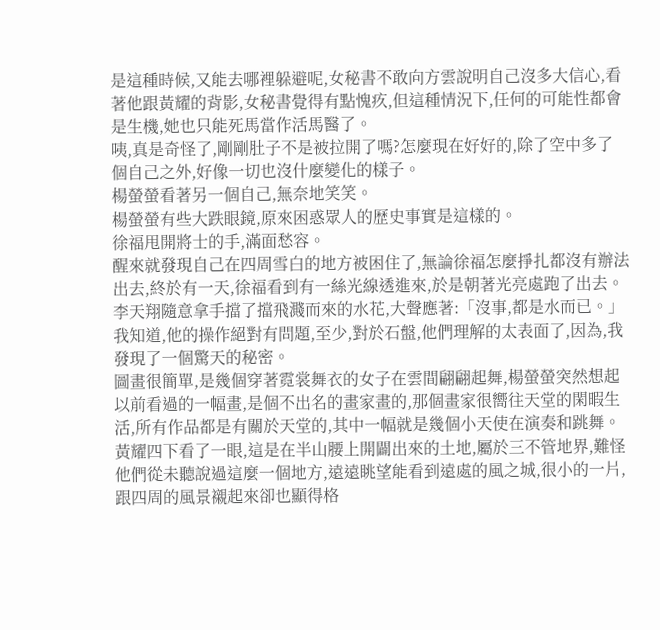是這種時候,又能去哪裡躲避呢,女秘書不敢向方雲說明自己沒多大信心,看著他跟黃耀的背影,女秘書覺得有點愧疚,但這種情況下,任何的可能性都會是生機,她也只能死馬當作活馬醫了。
咦,真是奇怪了,剛剛肚子不是被拉開了嗎?怎麼現在好好的,除了空中多了個自己之外,好像一切也沒什麼變化的樣子。
楊螢螢看著另一個自己,無奈地笑笑。
楊螢螢有些大跌眼鏡,原來困惑眾人的歷史事實是這樣的。
徐福甩開將士的手,滿面愁容。
醒來就發現自己在四周雪白的地方被困住了,無論徐福怎麼掙扎都沒有辦法出去,終於有一天,徐福看到有一絲光線透進來,於是朝著光亮處跑了出去。
李天翔隨意拿手擋了擋飛濺而來的水花,大聲應著:「沒事,都是水而已。」
我知道,他的操作絕對有問題,至少,對於石盤,他們理解的太表面了,因為,我發現了一個驚天的秘密。
圖畫很簡單,是幾個穿著霓裳舞衣的女子在雲間翩翩起舞,楊螢螢突然想起以前看過的一幅畫,是個不出名的畫家畫的,那個畫家很嚮往天堂的閑暇生活,所有作品都是有關於天堂的,其中一幅就是幾個小天使在演奏和跳舞。
黃耀四下看了一眼,這是在半山腰上開闢出來的土地,屬於三不管地界,難怪他們從未聽說過這麼一個地方,遠遠眺望能看到遠處的風之城,很小的一片,跟四周的風景襯起來卻也顯得格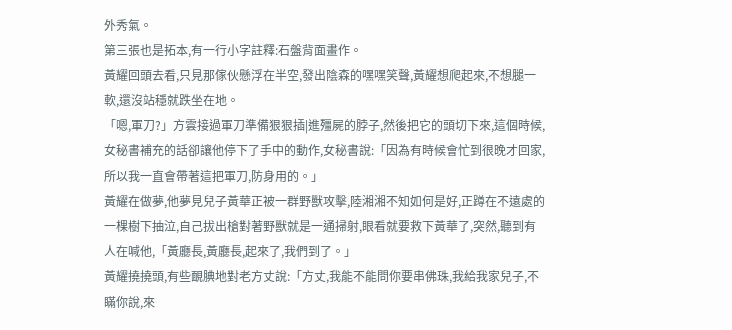外秀氣。
第三張也是拓本,有一行小字註釋:石盤背面畫作。
黃耀回頭去看,只見那傢伙懸浮在半空,發出陰森的嘿嘿笑聲,黃耀想爬起來,不想腿一軟,還沒站穩就跌坐在地。
「嗯,軍刀?」方雲接過軍刀準備狠狠插|進殭屍的脖子,然後把它的頭切下來,這個時候,女秘書補充的話卻讓他停下了手中的動作,女秘書說:「因為有時候會忙到很晚才回家,所以我一直會帶著這把軍刀,防身用的。」
黃耀在做夢,他夢見兒子黃華正被一群野獸攻擊,陸湘湘不知如何是好,正蹲在不遠處的一棵樹下抽泣,自己拔出槍對著野獸就是一通掃射,眼看就要救下黃華了,突然,聽到有人在喊他,「黃廳長,黃廳長,起來了,我們到了。」
黃耀撓撓頭,有些靦腆地對老方丈說:「方丈,我能不能問你要串佛珠,我給我家兒子,不瞞你說,來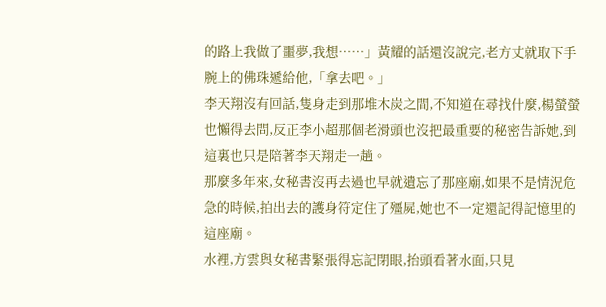的路上我做了噩夢,我想……」黃耀的話還沒說完,老方丈就取下手腕上的佛珠遞給他,「拿去吧。」
李天翔沒有回話,隻身走到那堆木炭之間,不知道在尋找什麼,楊螢螢也懶得去問,反正李小超那個老滑頭也沒把最重要的秘密告訴她,到這裏也只是陪著李天翔走一趟。
那麼多年來,女秘書沒再去過也早就遺忘了那座廟,如果不是情況危急的時候,拍出去的護身符定住了殭屍,她也不一定還記得記憶里的這座廟。
水裡,方雲與女秘書緊張得忘記閉眼,抬頭看著水面,只見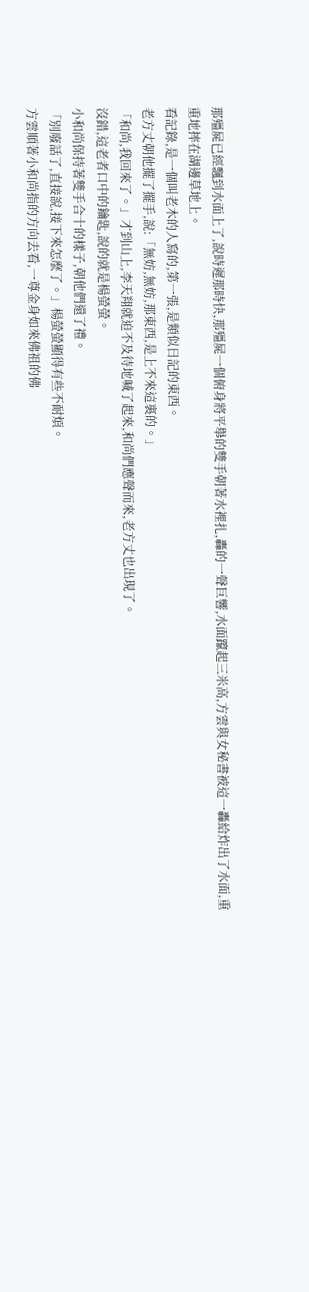那殭屍已經飄到水面上了,說時遲那時快,那殭屍一個俯身將平舉的雙手朝著水裡扎,轟的一聲巨響,水面躥起三米高,方雲與女秘書被這一轟給炸出了水面,重重地摔在湖邊草地上。
看記錄,是一個叫老木的人寫的,第一張,是類似日記的東西。
老方丈朝他擺了擺手,說:「無妨,無妨,那東西,是上不來這裏的。」
「和尚,我回來了。」才到山上,李天翔就迫不及待地喊了起來,和尚們應聲而來,老方丈也出現了。
沒錯,這老者口中的鑰匙,說的就是楊螢螢。
小和尚保持著雙手合十的樣子,朝他們還了禮。
「別廢話了,直接說,接下來怎麼了。」楊螢螢顯得有些不耐煩。
方雲順著小和尚指的方向去看,一尊金身如來佛祖的佛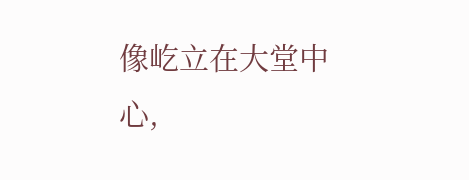像屹立在大堂中心,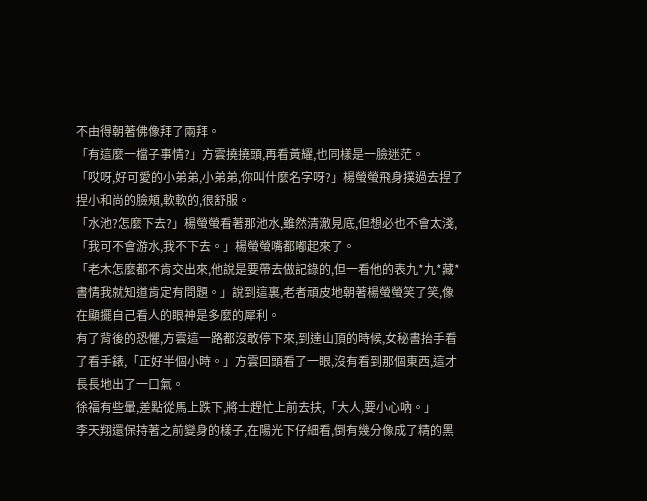不由得朝著佛像拜了兩拜。
「有這麼一檔子事情?」方雲撓撓頭,再看黃耀,也同樣是一臉迷茫。
「哎呀,好可愛的小弟弟,小弟弟,你叫什麼名字呀?」楊螢螢飛身撲過去捏了捏小和尚的臉頰,軟軟的,很舒服。
「水池?怎麼下去?」楊螢螢看著那池水,雖然清澈見底,但想必也不會太淺,「我可不會游水,我不下去。」楊螢螢嘴都嘟起來了。
「老木怎麼都不肯交出來,他說是要帶去做記錄的,但一看他的表九*九*藏*書情我就知道肯定有問題。」說到這裏,老者頑皮地朝著楊螢螢笑了笑,像在顯擺自己看人的眼神是多麼的犀利。
有了背後的恐懼,方雲這一路都沒敢停下來,到達山頂的時候,女秘書抬手看了看手錶,「正好半個小時。」方雲回頭看了一眼,沒有看到那個東西,這才長長地出了一口氣。
徐福有些暈,差點從馬上跌下,將士趕忙上前去扶,「大人,要小心吶。」
李天翔還保持著之前變身的樣子,在陽光下仔細看,倒有幾分像成了精的黑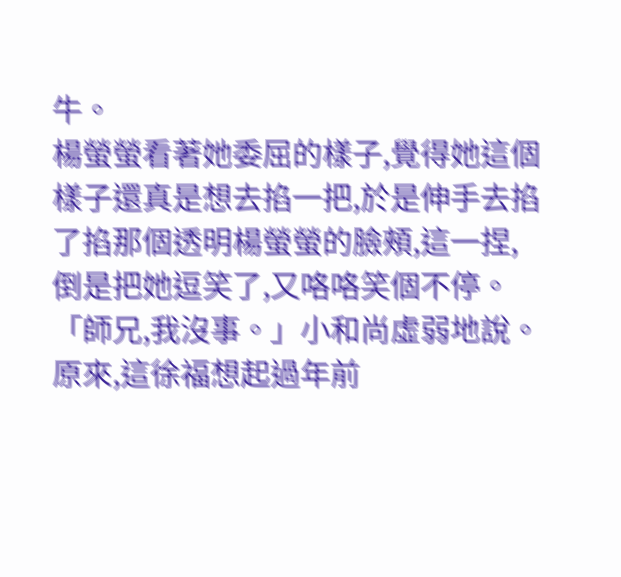牛。
楊螢螢看著她委屈的樣子,覺得她這個樣子還真是想去掐一把,於是伸手去掐了掐那個透明楊螢螢的臉頰,這一捏,倒是把她逗笑了,又咯咯笑個不停。
「師兄,我沒事。」小和尚虛弱地說。
原來,這徐福想起過年前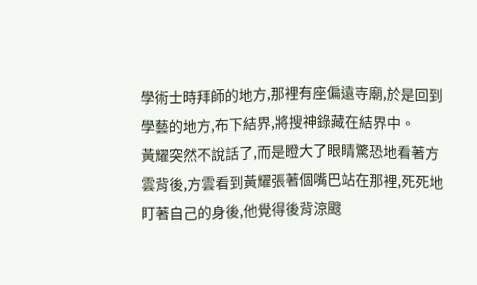學術士時拜師的地方,那裡有座偏遠寺廟,於是回到學藝的地方,布下結界,將搜神錄藏在結界中。
黃耀突然不說話了,而是瞪大了眼睛驚恐地看著方雲背後,方雲看到黃耀張著個嘴巴站在那裡,死死地盯著自己的身後,他覺得後背涼颼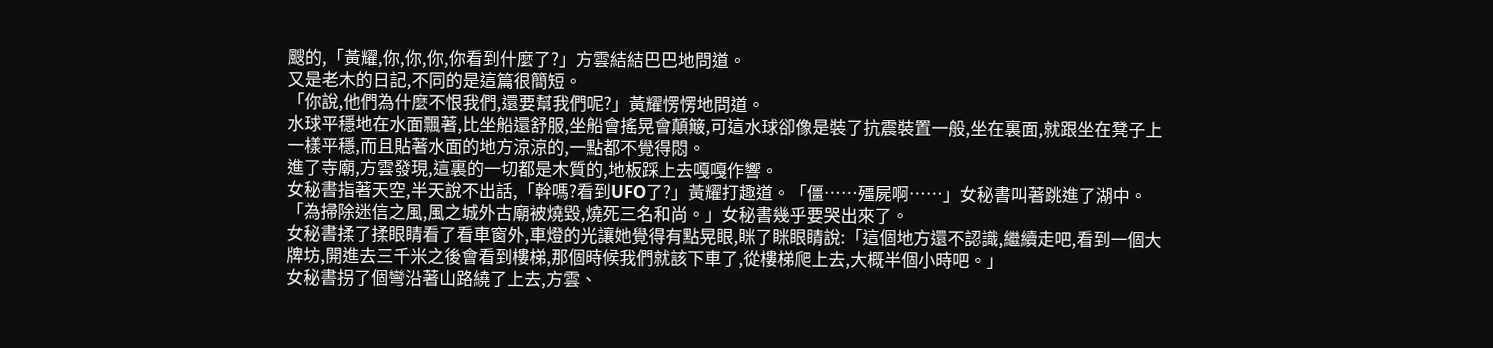颼的,「黃耀,你,你,你,你看到什麼了?」方雲結結巴巴地問道。
又是老木的日記,不同的是這篇很簡短。
「你說,他們為什麼不恨我們,還要幫我們呢?」黃耀愣愣地問道。
水球平穩地在水面飄著,比坐船還舒服,坐船會搖晃會顛簸,可這水球卻像是裝了抗震裝置一般,坐在裏面,就跟坐在凳子上一樣平穩,而且貼著水面的地方涼涼的,一點都不覺得悶。
進了寺廟,方雲發現,這裏的一切都是木質的,地板踩上去嘎嘎作響。
女秘書指著天空,半天說不出話,「幹嗎?看到UFO了?」黃耀打趣道。「僵……殭屍啊……」女秘書叫著跳進了湖中。
「為掃除迷信之風,風之城外古廟被燒毀,燒死三名和尚。」女秘書幾乎要哭出來了。
女秘書揉了揉眼睛看了看車窗外,車燈的光讓她覺得有點晃眼,眯了眯眼睛說:「這個地方還不認識,繼續走吧,看到一個大牌坊,開進去三千米之後會看到樓梯,那個時候我們就該下車了,從樓梯爬上去,大概半個小時吧。」
女秘書拐了個彎沿著山路繞了上去,方雲、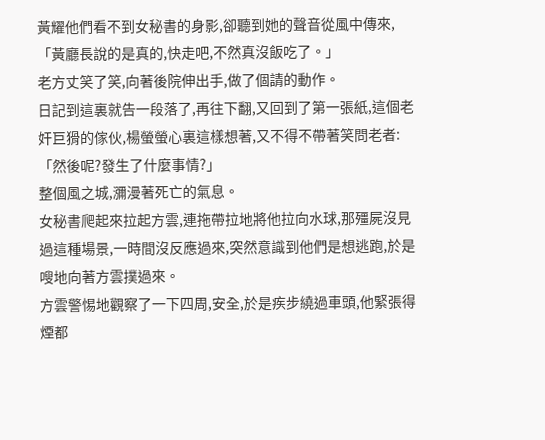黃耀他們看不到女秘書的身影,卻聽到她的聲音從風中傳來,「黃廳長說的是真的,快走吧,不然真沒飯吃了。」
老方丈笑了笑,向著後院伸出手,做了個請的動作。
日記到這裏就告一段落了,再往下翻,又回到了第一張紙,這個老奸巨猾的傢伙,楊螢螢心裏這樣想著,又不得不帶著笑問老者:「然後呢?發生了什麼事情?」
整個風之城,瀰漫著死亡的氣息。
女秘書爬起來拉起方雲,連拖帶拉地將他拉向水球,那殭屍沒見過這種場景,一時間沒反應過來,突然意識到他們是想逃跑,於是嗖地向著方雲撲過來。
方雲警惕地觀察了一下四周,安全,於是疾步繞過車頭,他緊張得煙都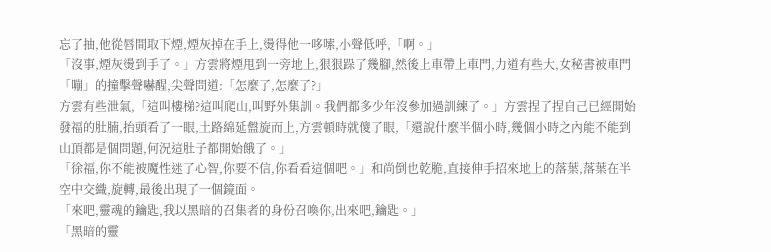忘了抽,他從唇間取下煙,煙灰掉在手上,燙得他一哆嗦,小聲低呼,「啊。」
「沒事,煙灰燙到手了。」方雲將煙甩到一旁地上,狠狠跺了幾腳,然後上車帶上車門,力道有些大,女秘書被車門「嘣」的撞擊聲嚇醒,尖聲問道:「怎麼了,怎麼了?」
方雲有些泄氣,「這叫樓梯?這叫爬山,叫野外集訓。我們都多少年沒參加過訓練了。」方雲捏了捏自己已經開始發福的肚腩,抬頭看了一眼,土路綿延盤旋而上,方雲頓時就傻了眼,「還說什麼半個小時,幾個小時之內能不能到山頂都是個問題,何況這肚子都開始餓了。」
「徐福,你不能被魔性迷了心智,你要不信,你看看這個吧。」和尚倒也乾脆,直接伸手招來地上的落葉,落葉在半空中交織,旋轉,最後出現了一個鏡面。
「來吧,靈魂的鑰匙,我以黑暗的召集者的身份召喚你,出來吧,鑰匙。」
「黑暗的靈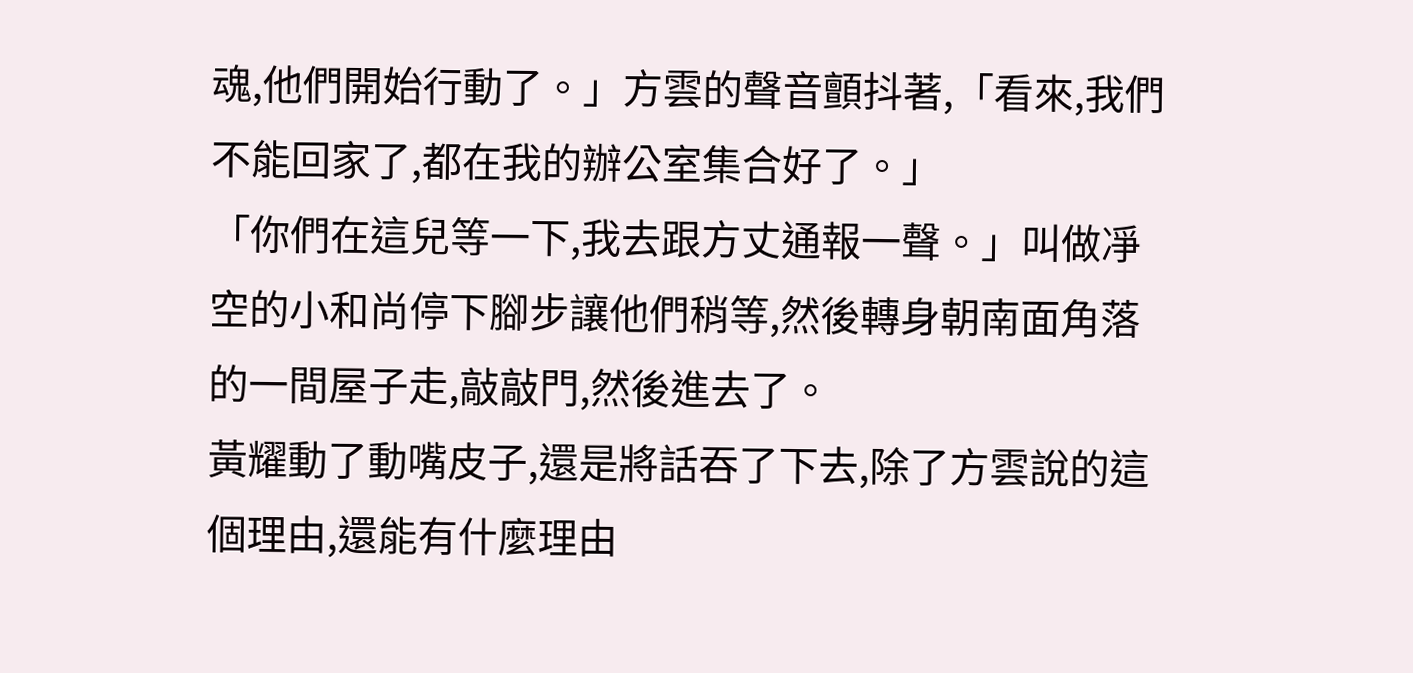魂,他們開始行動了。」方雲的聲音顫抖著,「看來,我們不能回家了,都在我的辦公室集合好了。」
「你們在這兒等一下,我去跟方丈通報一聲。」叫做凈空的小和尚停下腳步讓他們稍等,然後轉身朝南面角落的一間屋子走,敲敲門,然後進去了。
黃耀動了動嘴皮子,還是將話吞了下去,除了方雲說的這個理由,還能有什麼理由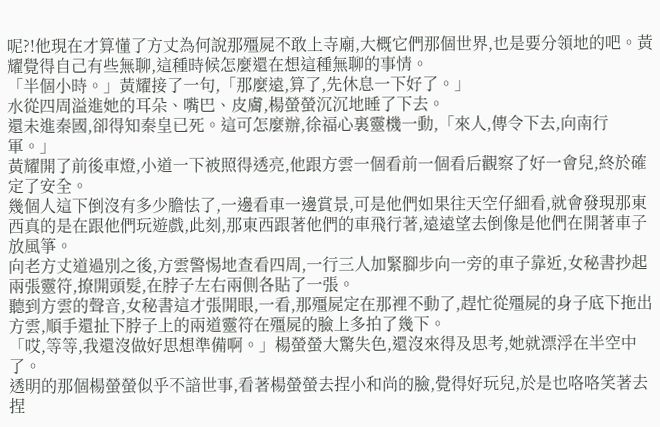呢?!他現在才算懂了方丈為何說那殭屍不敢上寺廟,大概它們那個世界,也是要分領地的吧。黃耀覺得自己有些無聊,這種時候怎麼還在想這種無聊的事情。
「半個小時。」黃耀接了一句,「那麼遠,算了,先休息一下好了。」
水從四周溢進她的耳朵、嘴巴、皮膚,楊螢螢沉沉地睡了下去。
還未進秦國,卻得知秦皇已死。這可怎麼辦,徐福心裏靈機一動,「來人,傳令下去,向南行軍。」
黃耀開了前後車燈,小道一下被照得透亮,他跟方雲一個看前一個看后觀察了好一會兒,終於確定了安全。
幾個人這下倒沒有多少膽怯了,一邊看車一邊賞景,可是他們如果往天空仔細看,就會發現那東西真的是在跟他們玩遊戲,此刻,那東西跟著他們的車飛行著,遠遠望去倒像是他們在開著車子放風箏。
向老方丈道過別之後,方雲警惕地查看四周,一行三人加緊腳步向一旁的車子靠近,女秘書抄起兩張靈符,撩開頭髮,在脖子左右兩側各貼了一張。
聽到方雲的聲音,女秘書這才張開眼,一看,那殭屍定在那裡不動了,趕忙從殭屍的身子底下拖出方雲,順手還扯下脖子上的兩道靈符在殭屍的臉上多拍了幾下。
「哎,等等,我還沒做好思想準備啊。」楊螢螢大驚失色,還沒來得及思考,她就漂浮在半空中了。
透明的那個楊螢螢似乎不諳世事,看著楊螢螢去捏小和尚的臉,覺得好玩兒,於是也咯咯笑著去捏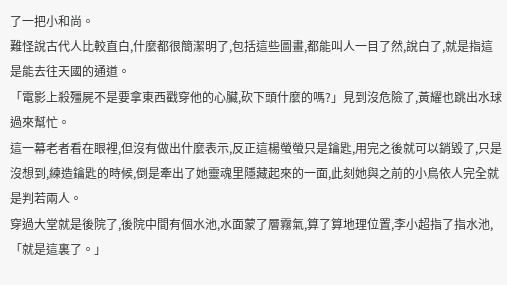了一把小和尚。
難怪說古代人比較直白,什麼都很簡潔明了,包括這些圖畫,都能叫人一目了然,說白了,就是指這是能去往天國的通道。
「電影上殺殭屍不是要拿東西戳穿他的心臟,砍下頭什麼的嗎?」見到沒危險了,黃耀也跳出水球過來幫忙。
這一幕老者看在眼裡,但沒有做出什麼表示,反正這楊螢螢只是鑰匙,用完之後就可以銷毀了,只是沒想到,練造鑰匙的時候,倒是牽出了她靈魂里隱藏起來的一面,此刻她與之前的小鳥依人完全就是判若兩人。
穿過大堂就是後院了,後院中間有個水池,水面蒙了層霧氣,算了算地理位置,李小超指了指水池,「就是這裏了。」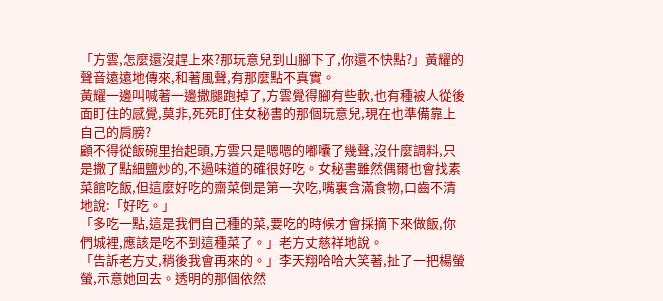「方雲,怎麼還沒趕上來?那玩意兒到山腳下了,你還不快點?」黃耀的聲音遠遠地傳來,和著風聲,有那麼點不真實。
黃耀一邊叫喊著一邊撒腿跑掉了,方雲覺得腳有些軟,也有種被人從後面盯住的感覺,莫非,死死盯住女秘書的那個玩意兒,現在也準備靠上自己的肩膀?
顧不得從飯碗里抬起頭,方雲只是嗯嗯的嘟囔了幾聲,沒什麼調料,只是撒了點細鹽炒的,不過味道的確很好吃。女秘書雖然偶爾也會找素菜館吃飯,但這麼好吃的齋菜倒是第一次吃,嘴裏含滿食物,口齒不清地說:「好吃。」
「多吃一點,這是我們自己種的菜,要吃的時候才會採摘下來做飯,你們城裡,應該是吃不到這種菜了。」老方丈慈祥地說。
「告訴老方丈,稍後我會再來的。」李天翔哈哈大笑著,扯了一把楊螢螢,示意她回去。透明的那個依然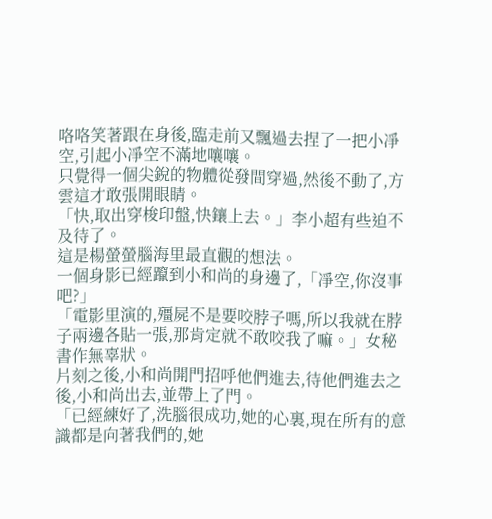咯咯笑著跟在身後,臨走前又飄過去捏了一把小凈空,引起小凈空不滿地嚷嚷。
只覺得一個尖銳的物體從發間穿過,然後不動了,方雲這才敢張開眼睛。
「快,取出穿梭印盤,快鑲上去。」李小超有些迫不及待了。
這是楊螢螢腦海里最直觀的想法。
一個身影已經躥到小和尚的身邊了,「凈空,你沒事吧?」
「電影里演的,殭屍不是要咬脖子嗎,所以我就在脖子兩邊各貼一張,那肯定就不敢咬我了嘛。」女秘書作無辜狀。
片刻之後,小和尚開門招呼他們進去,待他們進去之後,小和尚出去,並帶上了門。
「已經練好了,洗腦很成功,她的心裏,現在所有的意識都是向著我們的,她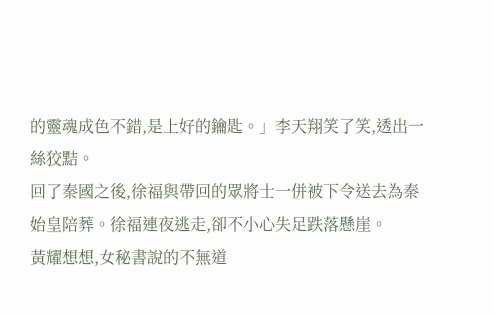的靈魂成色不錯,是上好的鑰匙。」李天翔笑了笑,透出一絲狡黠。
回了秦國之後,徐福與帶回的眾將士一併被下令送去為秦始皇陪葬。徐福連夜逃走,卻不小心失足跌落懸崖。
黃耀想想,女秘書說的不無道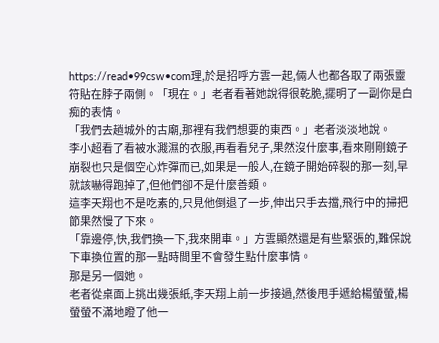https://read•99csw•com理,於是招呼方雲一起,倆人也都各取了兩張靈符貼在脖子兩側。「現在。」老者看著她說得很乾脆,擺明了一副你是白痴的表情。
「我們去趟城外的古廟,那裡有我們想要的東西。」老者淡淡地說。
李小超看了看被水濺濕的衣服,再看看兒子,果然沒什麼事,看來剛剛鏡子崩裂也只是個空心炸彈而已,如果是一般人,在鏡子開始碎裂的那一刻,早就該嚇得跑掉了,但他們卻不是什麼善類。
這李天翔也不是吃素的,只見他倒退了一步,伸出只手去擋,飛行中的掃把節果然慢了下來。
「靠邊停,快,我們換一下,我來開車。」方雲顯然還是有些緊張的,難保說下車換位置的那一點時間里不會發生點什麼事情。
那是另一個她。
老者從桌面上挑出幾張紙,李天翔上前一步接過,然後甩手遞給楊螢螢,楊螢螢不滿地瞪了他一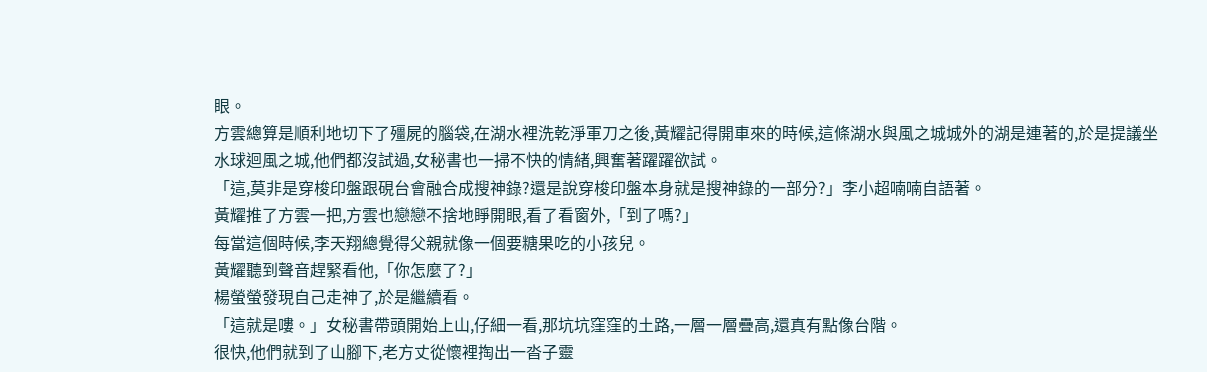眼。
方雲總算是順利地切下了殭屍的腦袋,在湖水裡洗乾淨軍刀之後,黃耀記得開車來的時候,這條湖水與風之城城外的湖是連著的,於是提議坐水球迴風之城,他們都沒試過,女秘書也一掃不快的情緒,興奮著躍躍欲試。
「這,莫非是穿梭印盤跟硯台會融合成搜神錄?還是說穿梭印盤本身就是搜神錄的一部分?」李小超喃喃自語著。
黃耀推了方雲一把,方雲也戀戀不捨地睜開眼,看了看窗外,「到了嗎?」
每當這個時候,李天翔總覺得父親就像一個要糖果吃的小孩兒。
黃耀聽到聲音趕緊看他,「你怎麼了?」
楊螢螢發現自己走神了,於是繼續看。
「這就是嘍。」女秘書帶頭開始上山,仔細一看,那坑坑窪窪的土路,一層一層疊高,還真有點像台階。
很快,他們就到了山腳下,老方丈從懷裡掏出一沓子靈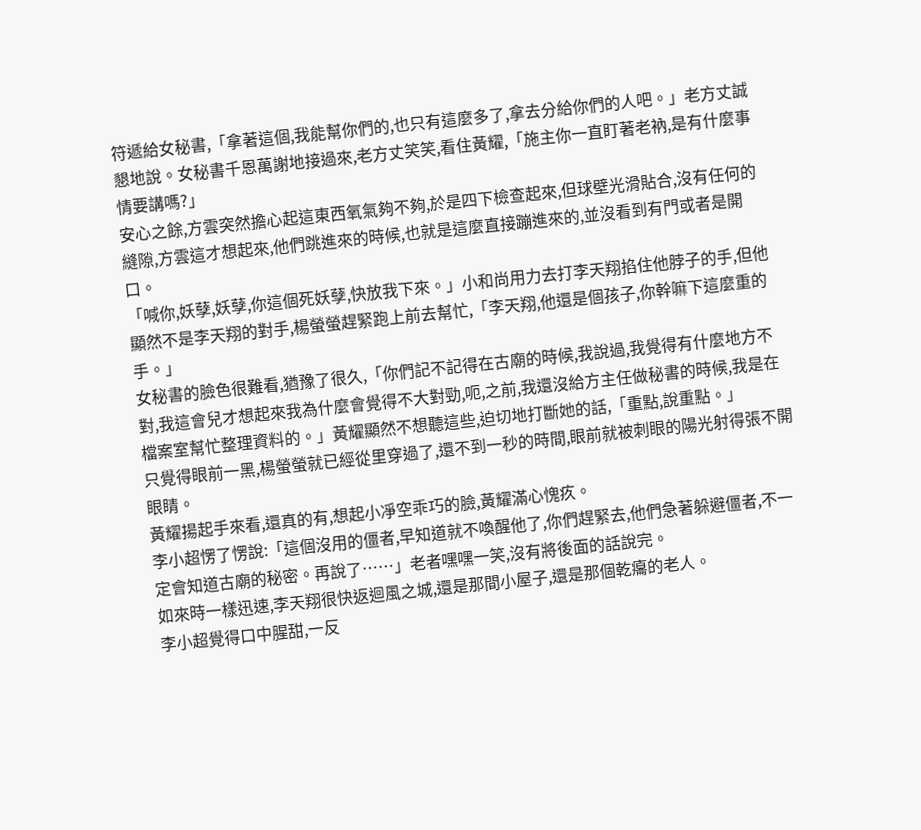符遞給女秘書,「拿著這個,我能幫你們的,也只有這麼多了,拿去分給你們的人吧。」老方丈誠懇地說。女秘書千恩萬謝地接過來,老方丈笑笑,看住黃耀,「施主你一直盯著老衲,是有什麼事情要講嗎?」
安心之餘,方雲突然擔心起這東西氧氣夠不夠,於是四下檢查起來,但球壁光滑貼合,沒有任何的縫隙,方雲這才想起來,他們跳進來的時候,也就是這麼直接蹦進來的,並沒看到有門或者是開口。
「喊你,妖孽,妖孽,你這個死妖孽,快放我下來。」小和尚用力去打李天翔掐住他脖子的手,但他顯然不是李天翔的對手,楊螢螢趕緊跑上前去幫忙,「李天翔,他還是個孩子,你幹嘛下這麼重的手。」
女秘書的臉色很難看,猶豫了很久,「你們記不記得在古廟的時候,我說過,我覺得有什麼地方不對,我這會兒才想起來我為什麼會覺得不大對勁,呃,之前,我還沒給方主任做秘書的時候,我是在檔案室幫忙整理資料的。」黃耀顯然不想聽這些,迫切地打斷她的話,「重點,說重點。」
只覺得眼前一黑,楊螢螢就已經從里穿過了,還不到一秒的時間,眼前就被刺眼的陽光射得張不開眼睛。
黃耀揚起手來看,還真的有,想起小凈空乖巧的臉,黃耀滿心愧疚。
李小超愣了愣說:「這個沒用的僵者,早知道就不喚醒他了,你們趕緊去,他們急著躲避僵者,不一定會知道古廟的秘密。再說了……」老者嘿嘿一笑,沒有將後面的話說完。
如來時一樣迅速,李天翔很快返迴風之城,還是那間小屋子,還是那個乾癟的老人。
李小超覺得口中腥甜,一反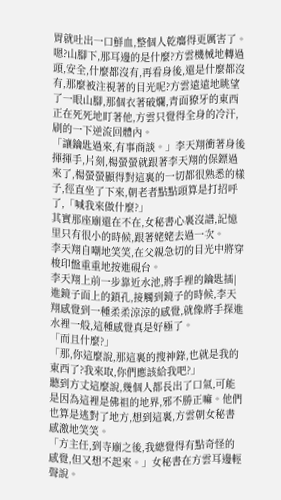胃就吐出一口鮮血,整個人乾癟得更厲害了。
嗯?山腳下,那耳邊的是什麼?方雲機械地轉過頭,安全,什麼都沒有,再看身後,還是什麼都沒有,那麼被注視著的目光呢?方雲遠遠地眺望了一眼山腳,那個衣著破爛,青面獠牙的東西正在死死地盯著他,方雲只覺得全身的冷汗,刷的一下逆流回體內。
「讓鑰匙過來,有事商談。」李天翔衝著身後揮揮手,片刻,楊螢螢就跟著李天翔的保鏢過來了,楊螢螢顯得對這裏的一切都很熟悉的樣子,徑直坐了下來,朝老者點點頭算是打招呼了,「喊我來做什麼?」
其實那座廟還在不在,女秘書心裏沒譜,記憶里只有很小的時候,跟著姥姥去過一次。
李天翔自嘲地笑笑,在父親急切的目光中將穿梭印盤重重地按進硯台。
李天翔上前一步靠近水池,將手裡的鑰匙插|進鏡子面上的鎖孔,接觸到鏡子的時候,李天翔感覺到一種柔柔涼涼的感覺,就像將手探進水裡一般,這種感覺真是好極了。
「而且什麼?」
「那,你這麼說,那這裏的搜神錄,也就是我的東西了?我來取,你們應該給我吧?」
聽到方丈這麼說,幾個人都長出了口氣,可能是因為這裡是佛祖的地界,邪不勝正嘛。他們也算是逃對了地方,想到這裏,方雲朝女秘書感激地笑笑。
「方主任,到寺廟之後,我總覺得有點奇怪的感覺,但又想不起來。」女秘書在方雲耳邊輕聲說。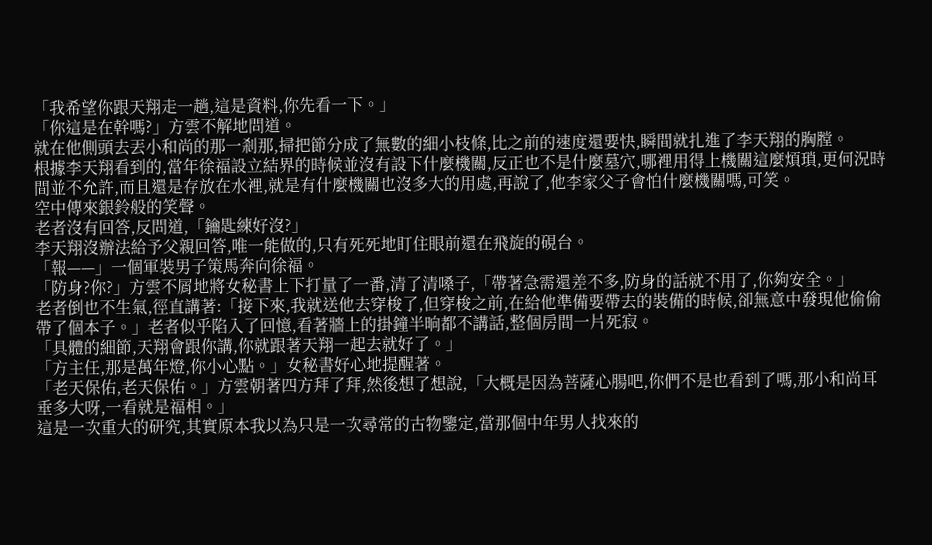「我希望你跟天翔走一趟,這是資料,你先看一下。」
「你這是在幹嗎?」方雲不解地問道。
就在他側頭去丟小和尚的那一剎那,掃把節分成了無數的細小枝條,比之前的速度還要快,瞬間就扎進了李天翔的胸膛。
根據李天翔看到的,當年徐福設立結界的時候並沒有設下什麼機關,反正也不是什麼墓穴,哪裡用得上機關這麼煩瑣,更何況時間並不允許,而且還是存放在水裡,就是有什麼機關也沒多大的用處,再說了,他李家父子會怕什麼機關嗎,可笑。
空中傳來銀鈴般的笑聲。
老者沒有回答,反問道,「鑰匙練好沒?」
李天翔沒辦法給予父親回答,唯一能做的,只有死死地盯住眼前還在飛旋的硯台。
「報——」一個軍裝男子策馬奔向徐福。
「防身?你?」方雲不屑地將女秘書上下打量了一番,清了清嗓子,「帶著急需還差不多,防身的話就不用了,你夠安全。」
老者倒也不生氣,徑直講著:「接下來,我就送他去穿梭了,但穿梭之前,在給他準備要帶去的裝備的時候,卻無意中發現他偷偷帶了個本子。」老者似乎陷入了回憶,看著牆上的掛鐘半晌都不講話,整個房間一片死寂。
「具體的細節,天翔會跟你講,你就跟著天翔一起去就好了。」
「方主任,那是萬年燈,你小心點。」女秘書好心地提醒著。
「老天保佑,老天保佑。」方雲朝著四方拜了拜,然後想了想說,「大概是因為菩薩心腸吧,你們不是也看到了嗎,那小和尚耳垂多大呀,一看就是福相。」
這是一次重大的研究,其實原本我以為只是一次尋常的古物鑒定,當那個中年男人找來的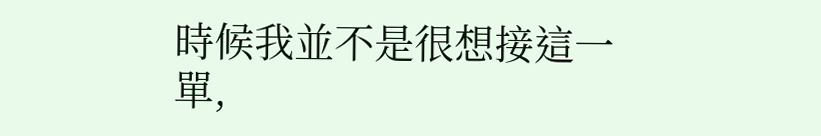時候我並不是很想接這一單,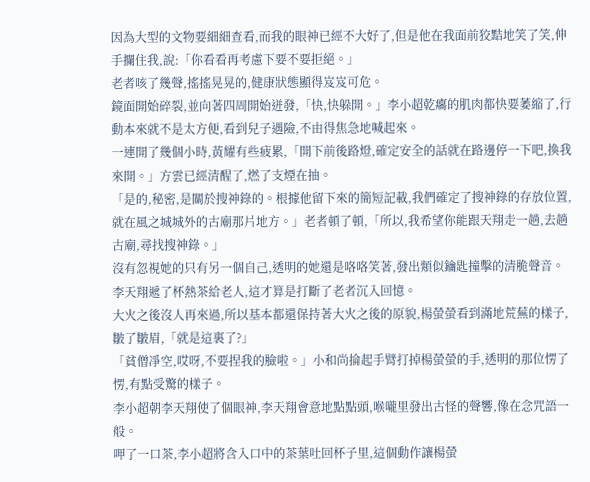因為大型的文物要細細查看,而我的眼神已經不大好了,但是他在我面前狡黠地笑了笑,伸手攔住我,說:「你看看再考慮下要不要拒絕。」
老者咳了幾聲,搖搖晃晃的,健康狀態顯得岌岌可危。
鏡面開始碎裂,並向著四周開始迸發,「快,快躲開。」李小超乾癟的肌肉都快要萎縮了,行動本來就不是太方便,看到兒子遇險,不由得焦急地喊起來。
一連開了幾個小時,黃耀有些疲累,「開下前後路燈,確定安全的話就在路邊停一下吧,換我來開。」方雲已經清醒了,燃了支煙在抽。
「是的,秘密,是關於搜神錄的。根據他留下來的簡短記載,我們確定了搜神錄的存放位置,就在風之城城外的古廟那片地方。」老者頓了頓,「所以,我希望你能跟天翔走一趟,去趟古廟,尋找搜神錄。」
沒有忽視她的只有另一個自己,透明的她還是咯咯笑著,發出類似鑰匙撞擊的清脆聲音。
李天翔遞了杯熱茶給老人,這才算是打斷了老者沉入回憶。
大火之後沒人再來過,所以基本都還保持著大火之後的原貌,楊螢螢看到滿地荒蕪的樣子,皺了皺眉,「就是這裏了?」
「貧僧凈空,哎呀,不要捏我的臉啦。」小和尚掄起手臂打掉楊螢螢的手,透明的那位愣了愣,有點受驚的樣子。
李小超朝李天翔使了個眼神,李天翔會意地點點頭,喉嚨里發出古怪的聲響,像在念咒語一般。
呷了一口茶,李小超將含入口中的茶葉吐回杯子里,這個動作讓楊螢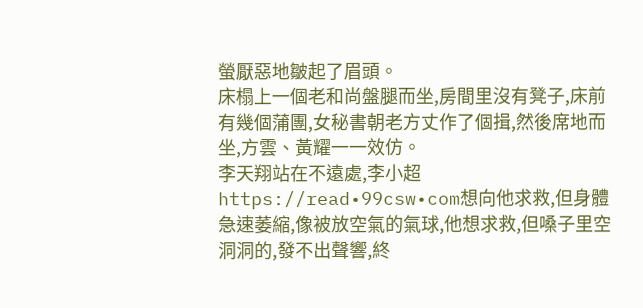螢厭惡地皺起了眉頭。
床榻上一個老和尚盤腿而坐,房間里沒有凳子,床前有幾個蒲團,女秘書朝老方丈作了個揖,然後席地而坐,方雲、黃耀一一效仿。
李天翔站在不遠處,李小超https://read•99csw•com想向他求救,但身體急速萎縮,像被放空氣的氣球,他想求救,但嗓子里空洞洞的,發不出聲響,終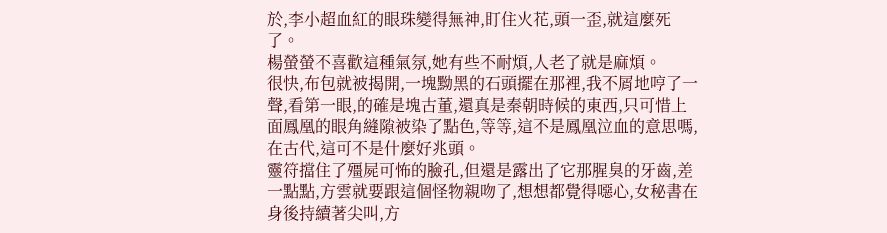於,李小超血紅的眼珠變得無神,盯住火花,頭一歪,就這麼死了。
楊螢螢不喜歡這種氣氛,她有些不耐煩,人老了就是麻煩。
很快,布包就被揭開,一塊黝黑的石頭擺在那裡,我不屑地哼了一聲,看第一眼,的確是塊古董,還真是秦朝時候的東西,只可惜上面鳳凰的眼角縫隙被染了點色,等等,這不是鳳凰泣血的意思嗎,在古代,這可不是什麼好兆頭。
靈符擋住了殭屍可怖的臉孔,但還是露出了它那腥臭的牙齒,差一點點,方雲就要跟這個怪物親吻了,想想都覺得噁心,女秘書在身後持續著尖叫,方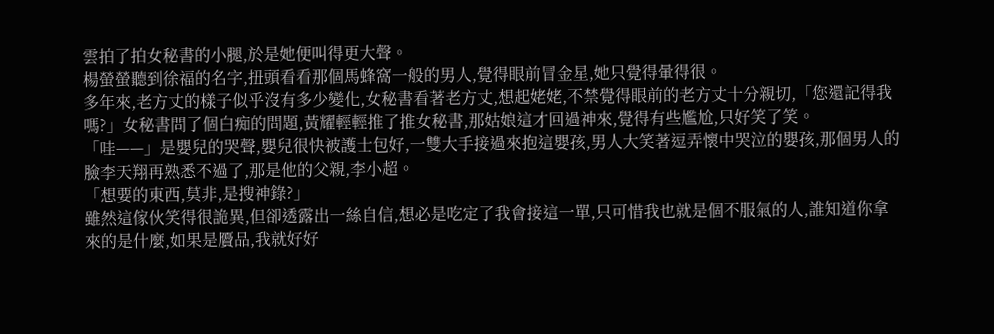雲拍了拍女秘書的小腿,於是她便叫得更大聲。
楊螢螢聽到徐福的名字,扭頭看看那個馬蜂窩一般的男人,覺得眼前冒金星,她只覺得暈得很。
多年來,老方丈的樣子似乎沒有多少變化,女秘書看著老方丈,想起姥姥,不禁覺得眼前的老方丈十分親切,「您還記得我嗎?」女秘書問了個白痴的問題,黃耀輕輕推了推女秘書,那姑娘這才回過神來,覺得有些尷尬,只好笑了笑。
「哇——」是嬰兒的哭聲,嬰兒很快被護士包好,一雙大手接過來抱這嬰孩,男人大笑著逗弄懷中哭泣的嬰孩,那個男人的臉李天翔再熟悉不過了,那是他的父親,李小超。
「想要的東西,莫非,是搜神錄?」
雖然這傢伙笑得很詭異,但卻透露出一絲自信,想必是吃定了我會接這一單,只可惜我也就是個不服氣的人,誰知道你拿來的是什麼,如果是贗品,我就好好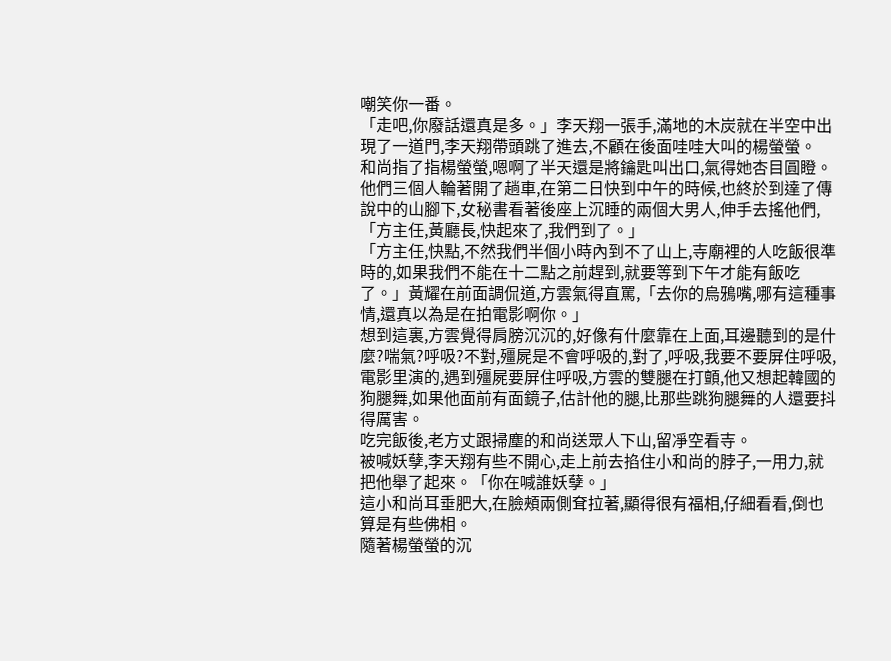嘲笑你一番。
「走吧,你廢話還真是多。」李天翔一張手,滿地的木炭就在半空中出現了一道門,李天翔帶頭跳了進去,不顧在後面哇哇大叫的楊螢螢。
和尚指了指楊螢螢,嗯啊了半天還是將鑰匙叫出口,氣得她杏目圓瞪。
他們三個人輪著開了趟車,在第二日快到中午的時候,也終於到達了傳說中的山腳下,女秘書看著後座上沉睡的兩個大男人,伸手去搖他們,「方主任,黃廳長,快起來了,我們到了。」
「方主任,快點,不然我們半個小時內到不了山上,寺廟裡的人吃飯很準時的,如果我們不能在十二點之前趕到,就要等到下午才能有飯吃了。」黃耀在前面調侃道,方雲氣得直罵,「去你的烏鴉嘴,哪有這種事情,還真以為是在拍電影啊你。」
想到這裏,方雲覺得肩膀沉沉的,好像有什麼靠在上面,耳邊聽到的是什麼?喘氣?呼吸?不對,殭屍是不會呼吸的,對了,呼吸,我要不要屏住呼吸,電影里演的,遇到殭屍要屏住呼吸,方雲的雙腿在打顫,他又想起韓國的狗腿舞,如果他面前有面鏡子,估計他的腿,比那些跳狗腿舞的人還要抖得厲害。
吃完飯後,老方丈跟掃塵的和尚送眾人下山,留凈空看寺。
被喊妖孽,李天翔有些不開心,走上前去掐住小和尚的脖子,一用力,就把他舉了起來。「你在喊誰妖孽。」
這小和尚耳垂肥大,在臉頰兩側耷拉著,顯得很有福相,仔細看看,倒也算是有些佛相。
隨著楊螢螢的沉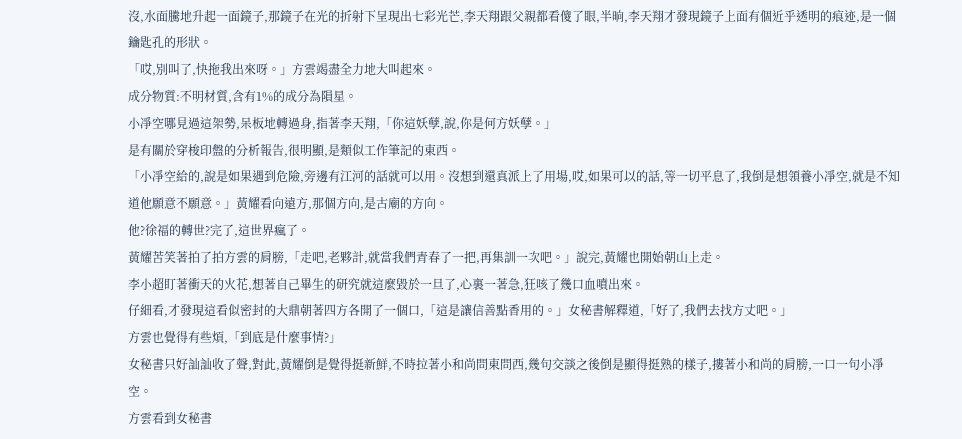沒,水面騰地升起一面鏡子,那鏡子在光的折射下呈現出七彩光芒,李天翔跟父親都看傻了眼,半晌,李天翔才發現鏡子上面有個近乎透明的痕迹,是一個鑰匙孔的形狀。
「哎,別叫了,快拖我出來呀。」方雲竭盡全力地大叫起來。
成分物質:不明材質,含有1%的成分為隕星。
小凈空哪見過這架勢,呆板地轉過身,指著李天翔,「你這妖孽,說,你是何方妖孽。」
是有關於穿梭印盤的分析報告,很明顯,是類似工作筆記的東西。
「小凈空給的,說是如果遇到危險,旁邊有江河的話就可以用。沒想到還真派上了用場,哎,如果可以的話,等一切平息了,我倒是想領養小凈空,就是不知道他願意不願意。」黃耀看向遠方,那個方向,是古廟的方向。
他?徐福的轉世?完了,這世界瘋了。
黃耀苦笑著拍了拍方雲的肩膀,「走吧,老夥計,就當我們青春了一把,再集訓一次吧。」說完,黃耀也開始朝山上走。
李小超盯著衝天的火花,想著自己畢生的研究就這麼毀於一旦了,心裏一著急,狂咳了幾口血噴出來。
仔細看,才發現這看似密封的大鼎朝著四方各開了一個口,「這是讓信善點香用的。」女秘書解釋道,「好了,我們去找方丈吧。」
方雲也覺得有些煩,「到底是什麼事情?」
女秘書只好訕訕收了聲,對此,黃耀倒是覺得挺新鮮,不時拉著小和尚問東問西,幾句交談之後倒是顯得挺熟的樣子,摟著小和尚的肩膀,一口一句小凈空。
方雲看到女秘書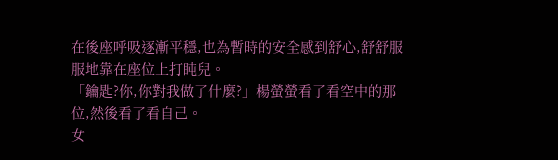在後座呼吸逐漸平穩,也為暫時的安全感到舒心,舒舒服服地靠在座位上打盹兒。
「鑰匙?你,你對我做了什麼?」楊螢螢看了看空中的那位,然後看了看自己。
女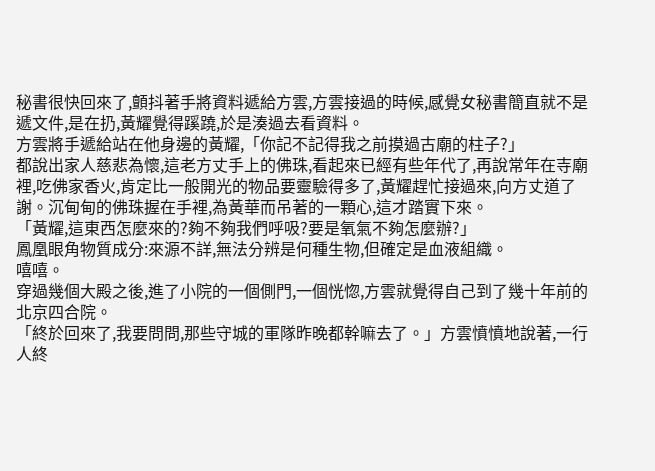秘書很快回來了,顫抖著手將資料遞給方雲,方雲接過的時候,感覺女秘書簡直就不是遞文件,是在扔,黃耀覺得蹊蹺,於是湊過去看資料。
方雲將手遞給站在他身邊的黃耀,「你記不記得我之前摸過古廟的柱子?」
都說出家人慈悲為懷,這老方丈手上的佛珠,看起來已經有些年代了,再說常年在寺廟裡,吃佛家香火,肯定比一般開光的物品要靈驗得多了,黃耀趕忙接過來,向方丈道了謝。沉甸甸的佛珠握在手裡,為黃華而吊著的一顆心,這才踏實下來。
「黃耀,這東西怎麼來的?夠不夠我們呼吸?要是氧氣不夠怎麼辦?」
鳳凰眼角物質成分:來源不詳,無法分辨是何種生物,但確定是血液組織。
嘻嘻。
穿過幾個大殿之後,進了小院的一個側門,一個恍惚,方雲就覺得自己到了幾十年前的北京四合院。
「終於回來了,我要問問,那些守城的軍隊昨晚都幹嘛去了。」方雲憤憤地說著,一行人終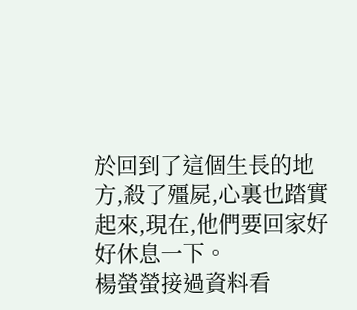於回到了這個生長的地方,殺了殭屍,心裏也踏實起來,現在,他們要回家好好休息一下。
楊螢螢接過資料看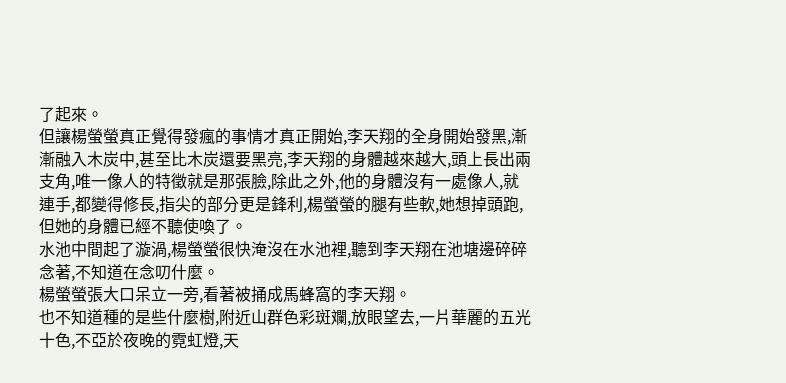了起來。
但讓楊螢螢真正覺得發瘋的事情才真正開始,李天翔的全身開始發黑,漸漸融入木炭中,甚至比木炭還要黑亮,李天翔的身體越來越大,頭上長出兩支角,唯一像人的特徵就是那張臉,除此之外,他的身體沒有一處像人,就連手,都變得修長,指尖的部分更是鋒利,楊螢螢的腿有些軟,她想掉頭跑,但她的身體已經不聽使喚了。
水池中間起了漩渦,楊螢螢很快淹沒在水池裡,聽到李天翔在池塘邊碎碎念著,不知道在念叨什麼。
楊螢螢張大口呆立一旁,看著被捅成馬蜂窩的李天翔。
也不知道種的是些什麼樹,附近山群色彩斑斕,放眼望去,一片華麗的五光十色,不亞於夜晚的霓虹燈,天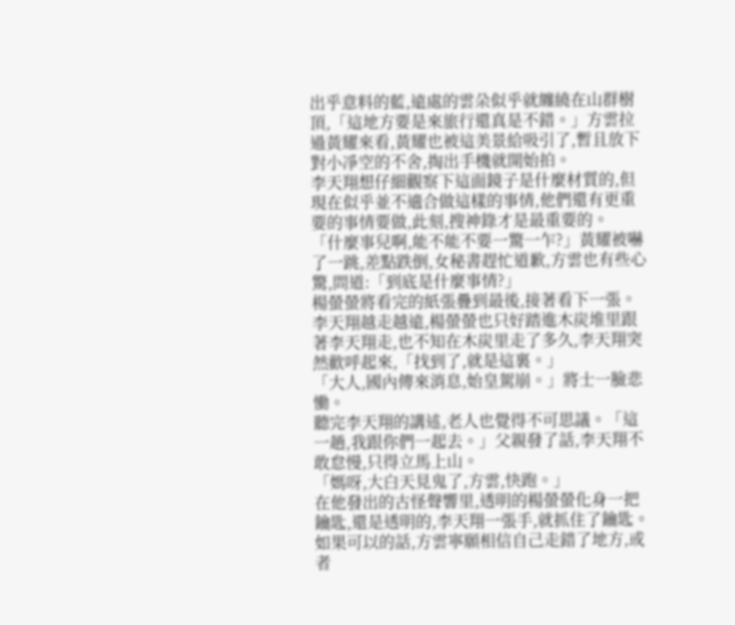出乎意料的藍,遠處的雲朵似乎就纏繞在山群樹頂,「這地方要是來旅行還真是不錯。」方雲拉過黃耀來看,黃耀也被這美景給吸引了,暫且放下對小凈空的不舍,掏出手機就開始拍。
李天翔想仔細觀察下這面鏡子是什麼材質的,但現在似乎並不適合做這樣的事情,他們還有更重要的事情要做,此刻,搜神錄才是最重要的。
「什麼事兒啊,能不能不要一驚一乍?」黃耀被嚇了一跳,差點跌倒,女秘書趕忙道歉,方雲也有些心驚,問道:「到底是什麼事情?」
楊螢螢將看完的紙張疊到最後,接著看下一張。
李天翔越走越遠,楊螢螢也只好踏進木炭堆里跟著李天翔走,也不知在木炭里走了多久,李天翔突然歡呼起來,「找到了,就是這裏。」
「大人,國內傳來消息,始皇駕崩。」將士一臉悲慟。
聽完李天翔的講述,老人也覺得不可思議。「這一趟,我跟你們一起去。」父親發了話,李天翔不敢怠慢,只得立馬上山。
「媽呀,大白天見鬼了,方雲,快跑。」
在他發出的古怪聲響里,透明的楊螢螢化身一把鑰匙,還是透明的,李天翔一張手,就抓住了鑰匙。
如果可以的話,方雲寧願相信自己走錯了地方,或者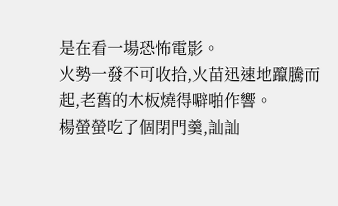是在看一場恐怖電影。
火勢一發不可收拾,火苗迅速地躥騰而起,老舊的木板燒得噼啪作響。
楊螢螢吃了個閉門羹,訕訕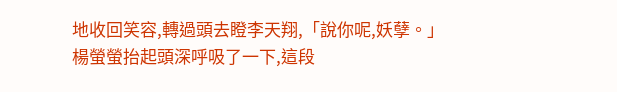地收回笑容,轉過頭去瞪李天翔,「說你呢,妖孽。」
楊螢螢抬起頭深呼吸了一下,這段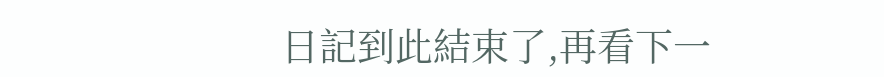日記到此結束了,再看下一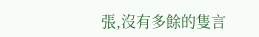張,沒有多餘的隻言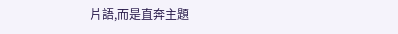片語,而是直奔主題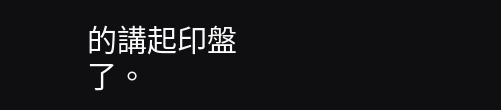的講起印盤了。